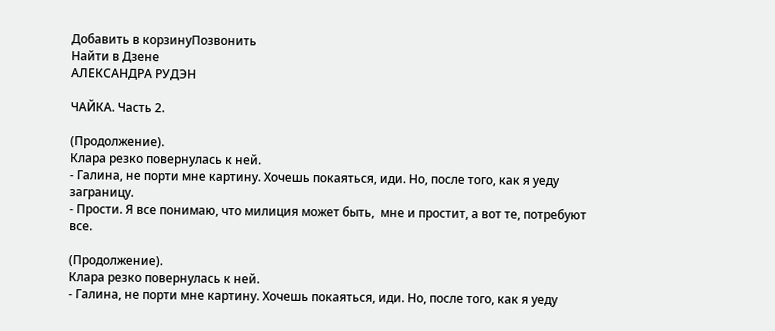Добавить в корзинуПозвонить
Найти в Дзене
АЛЕКСАНДРА РУДЭН

ЧАЙКА. Часть 2.

(Продолжение).
Клара резко повернулась к ней.
- Галина, не порти мне картину. Хочешь покаяться, иди. Но, после того, как я уеду заграницу.
- Прости. Я все понимаю, что милиция может быть,  мне и простит, а вот те, потребуют все.

(Продолжение).
Клара резко повернулась к ней.
- Галина, не порти мне картину. Хочешь покаяться, иди. Но, после того, как я уеду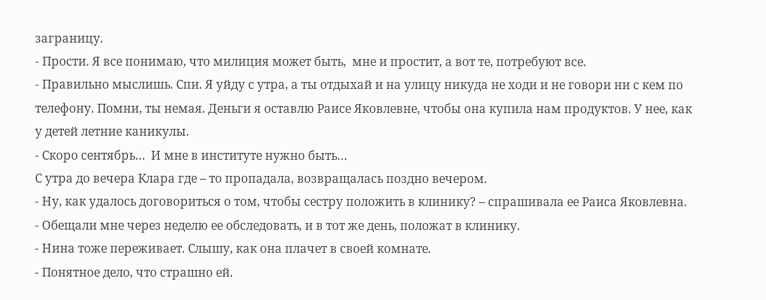заграницу.
- Прости. Я все понимаю, что милиция может быть,  мне и простит, а вот те, потребуют все.
- Правильно мыслишь. Спи. Я уйду с утра, а ты отдыхай и на улицу никуда не ходи и не говори ни с кем по телефону. Помни, ты немая. Деньги я оставлю Раисе Яковлевне, чтобы она купила нам продуктов. У нее, как у детей летние каникулы.
- Скоро сентябрь…  И мне в институте нужно быть…
С утра до вечера Клара где – то пропадала, возвращалась поздно вечером.
- Ну, как удалось договориться о том, чтобы сестру положить в клинику? – спрашивала ее Раиса Яковлевна.
- Обещали мне через неделю ее обследовать, и в тот же день, положат в клинику.
- Нина тоже переживает. Слышу, как она плачет в своей комнате.
- Понятное дело, что страшно ей.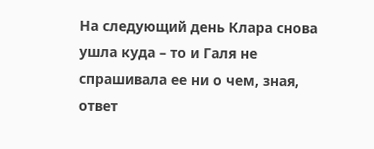На следующий день Клара снова ушла куда – то и Галя не спрашивала ее ни о чем, зная, ответ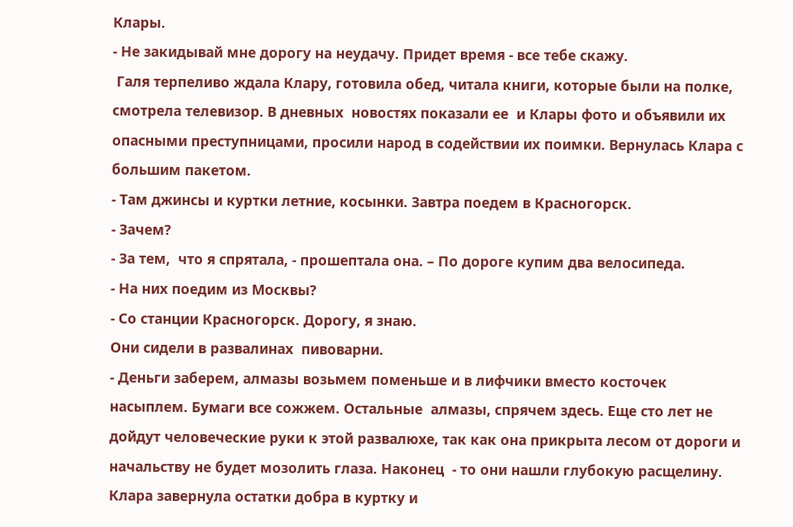Клары.
- Не закидывай мне дорогу на неудачу. Придет время - все тебе скажу.
 Галя терпеливо ждала Клару, готовила обед, читала книги, которые были на полке, смотрела телевизор. В дневных  новостях показали ее  и Клары фото и объявили их опасными преступницами, просили народ в содействии их поимки. Вернулась Клара с большим пакетом.
- Там джинсы и куртки летние, косынки. Завтра поедем в Красногорск.
- Зачем?
- За тем,  что я спрятала, - прошептала она. – По дороге купим два велосипеда.
- На них поедим из Москвы?
- Со станции Красногорск. Дорогу, я знаю.
Они сидели в развалинах  пивоварни.
- Деньги заберем, алмазы возьмем поменьше и в лифчики вместо косточек насыплем. Бумаги все сожжем. Остальные  алмазы, спрячем здесь. Еще сто лет не дойдут человеческие руки к этой развалюхе, так как она прикрыта лесом от дороги и начальству не будет мозолить глаза. Наконец  - то они нашли глубокую расщелину. Клара завернула остатки добра в куртку и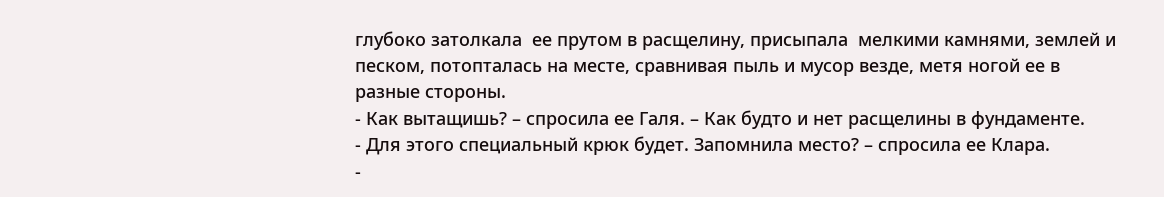глубоко затолкала  ее прутом в расщелину, присыпала  мелкими камнями, землей и песком, потопталась на месте, сравнивая пыль и мусор везде, метя ногой ее в разные стороны.
- Как вытащишь? – спросила ее Галя. – Как будто и нет расщелины в фундаменте.
- Для этого специальный крюк будет. Запомнила место? – спросила ее Клара.
-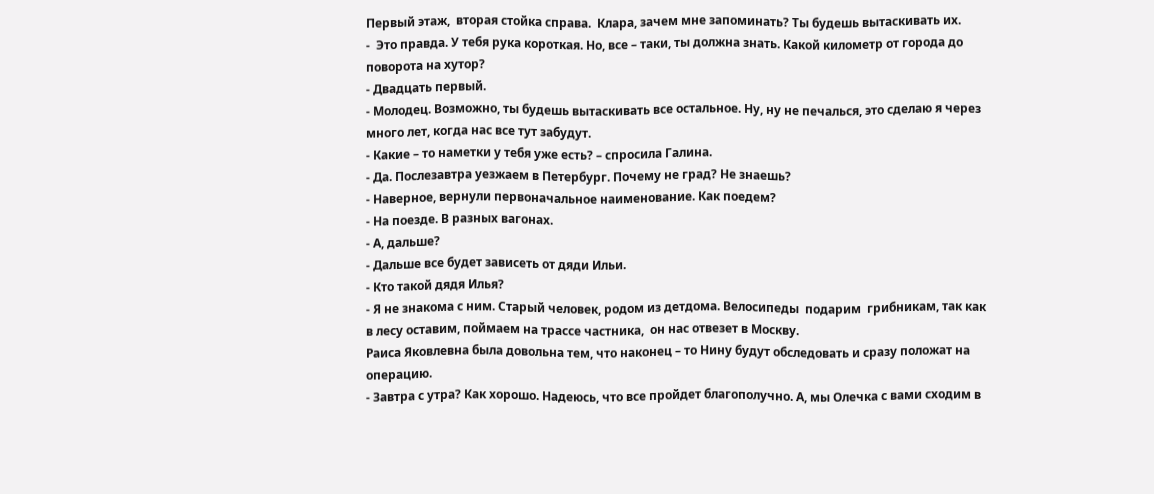Первый этаж,  вторая стойка справа.  Клара, зачем мне запоминать? Ты будешь вытаскивать их.
-  Это правда. У тебя рука короткая. Но, все – таки, ты должна знать. Какой километр от города до поворота на хутор?
- Двадцать первый.
- Молодец. Возможно, ты будешь вытаскивать все остальное. Ну, ну не печалься, это сделаю я через много лет, когда нас все тут забудут.
- Какие – то наметки у тебя уже есть? – спросила Галина.
- Да. Послезавтра уезжаем в Петербург. Почему не град? Не знаешь?
- Наверное, вернули первоначальное наименование. Как поедем?
- На поезде. В разных вагонах.
- А, дальше?
- Дальше все будет зависеть от дяди Ильи.
- Кто такой дядя Илья?
- Я не знакома с ним. Старый человек, родом из детдома. Велосипеды  подарим  грибникам, так как в лесу оставим, поймаем на трассе частника,  он нас отвезет в Москву.
Раиса Яковлевна была довольна тем, что наконец – то Нину будут обследовать и сразу положат на операцию.
- Завтра с утра? Как хорошо. Надеюсь, что все пройдет благополучно. А, мы Олечка с вами сходим в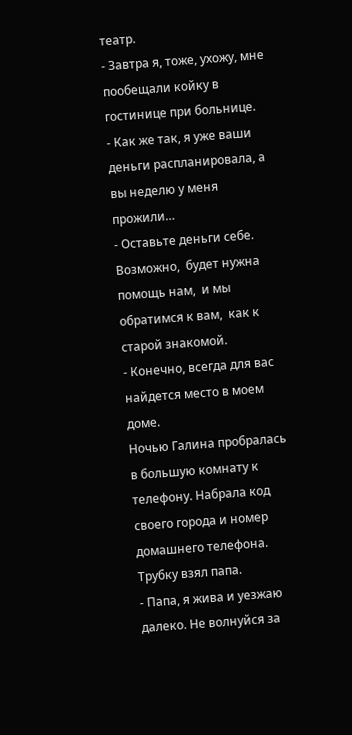театр.
- Завтра я, тоже, ухожу, мне пообещали койку в гостинице при больнице.
- Как же так, я уже ваши деньги распланировала, а вы неделю у меня прожили…
- Оставьте деньги себе. Возможно,  будет нужна помощь нам,  и мы обратимся к вам,  как к старой знакомой.
- Конечно, всегда для вас найдется место в моем доме.
Ночью Галина пробралась в большую комнату к телефону. Набрала код своего города и номер домашнего телефона. Трубку взял папа.
- Папа, я жива и уезжаю далеко. Не волнуйся за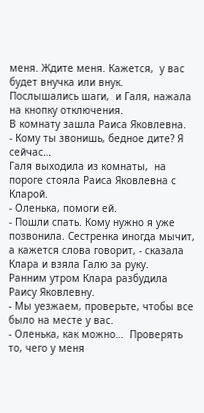меня. Ждите меня. Кажется,  у вас будет внучка или внук.
Послышались шаги,  и Галя, нажала на кнопку отключения.
В комнату зашла Раиса Яковлевна.
- Кому ты звонишь, бедное дите? Я сейчас…
Галя выходила из комнаты,  на пороге стояла Раиса Яковлевна с Кларой.
- Оленька, помоги ей.
- Пошли спать. Кому нужно я уже позвонила. Сестренка иногда мычит, а кажется слова говорит, - сказала Клара и взяла Галю за руку.
Ранним утром Клара разбудила Раису Яковлевну.
- Мы уезжаем, проверьте, чтобы все было на месте у вас.
- Оленька, как можно…  Проверять то, чего у меня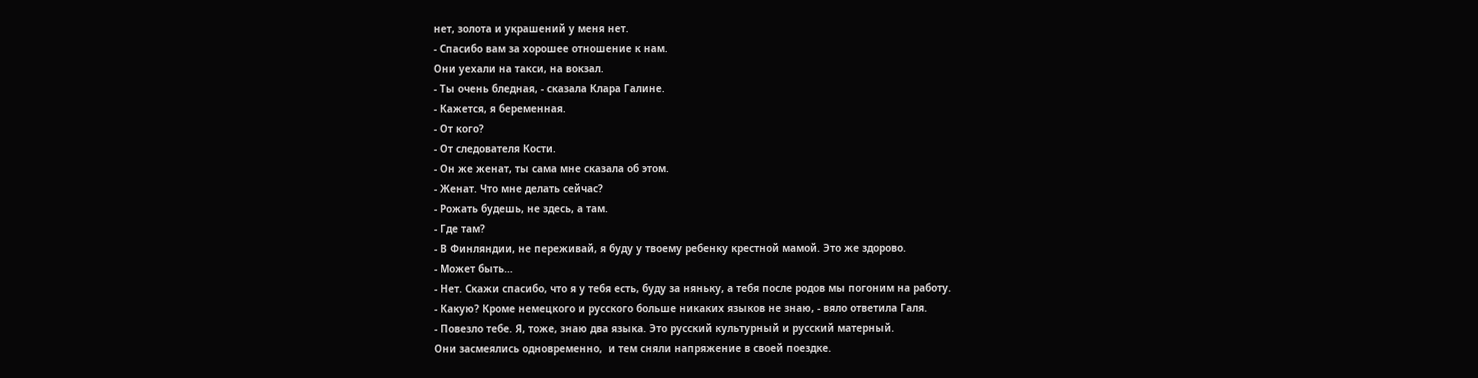нет, золота и украшений у меня нет.
- Спасибо вам за хорошее отношение к нам.
Они уехали на такси, на вокзал.
- Ты очень бледная, - сказала Клара Галине.
- Кажется, я беременная.
- От кого?
- От следователя Кости.
- Он же женат, ты сама мне сказала об этом.
- Женат. Что мне делать сейчас?
- Рожать будешь, не здесь, а там.
- Где там?
- В Финляндии, не переживай, я буду у твоему ребенку крестной мамой. Это же здорово.
- Может быть…
- Нет. Скажи спасибо, что я у тебя есть, буду за няньку, а тебя после родов мы погоним на работу.
- Какую? Кроме немецкого и русского больше никаких языков не знаю, - вяло ответила Галя.
- Повезло тебе. Я, тоже, знаю два языка. Это русский культурный и русский матерный.
Они засмеялись одновременно,  и тем сняли напряжение в своей поездке.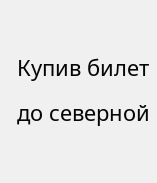Купив билет до северной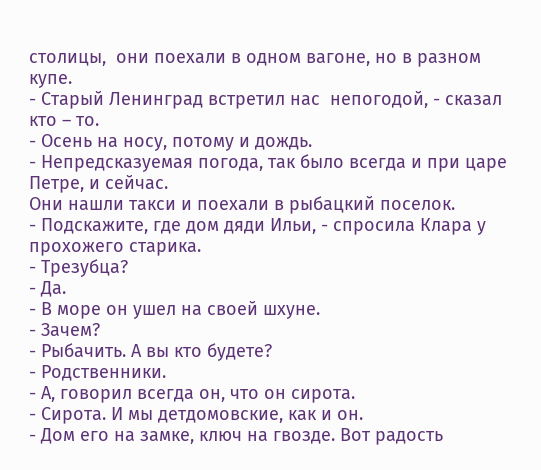столицы,  они поехали в одном вагоне, но в разном  купе.
- Старый Ленинград встретил нас  непогодой, - сказал кто – то.
- Осень на носу, потому и дождь.
- Непредсказуемая погода, так было всегда и при царе Петре, и сейчас.
Они нашли такси и поехали в рыбацкий поселок.
- Подскажите, где дом дяди Ильи, - спросила Клара у прохожего старика.
- Трезубца?
- Да.
- В море он ушел на своей шхуне.
- Зачем?
- Рыбачить. А вы кто будете?
- Родственники.
- А, говорил всегда он, что он сирота.
- Сирота. И мы детдомовские, как и он.
- Дом его на замке, ключ на гвозде. Вот радость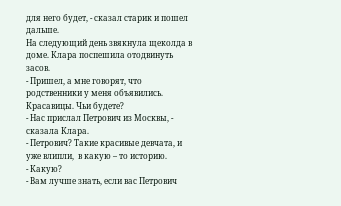для него будет, - сказал старик и пошел дальше.
На следующий день звякнула щеколда в доме. Клара поспешила отодвинуть засов.
- Пришел, а мне говорят, что родственники у меня объявились. Красавицы. Чьи будете?
- Нас прислал Петрович из Москвы, - сказала Клара.
- Петрович? Такие красивые девчата, и уже влипли,  в какую – то историю.
- Какую?
- Вам лучше знать, если вас Петрович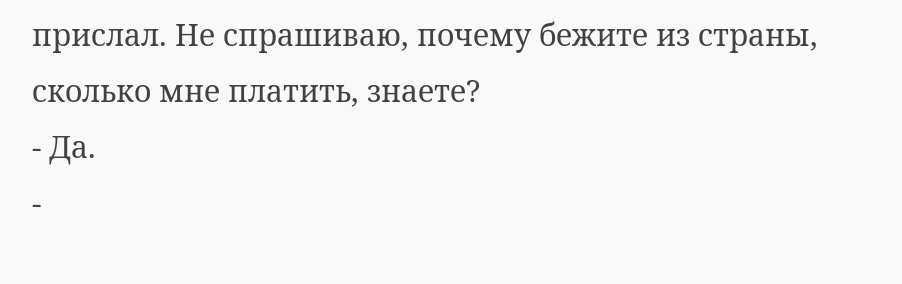прислал. Не спрашиваю, почему бежите из страны, сколько мне платить, знаете?
- Да.
-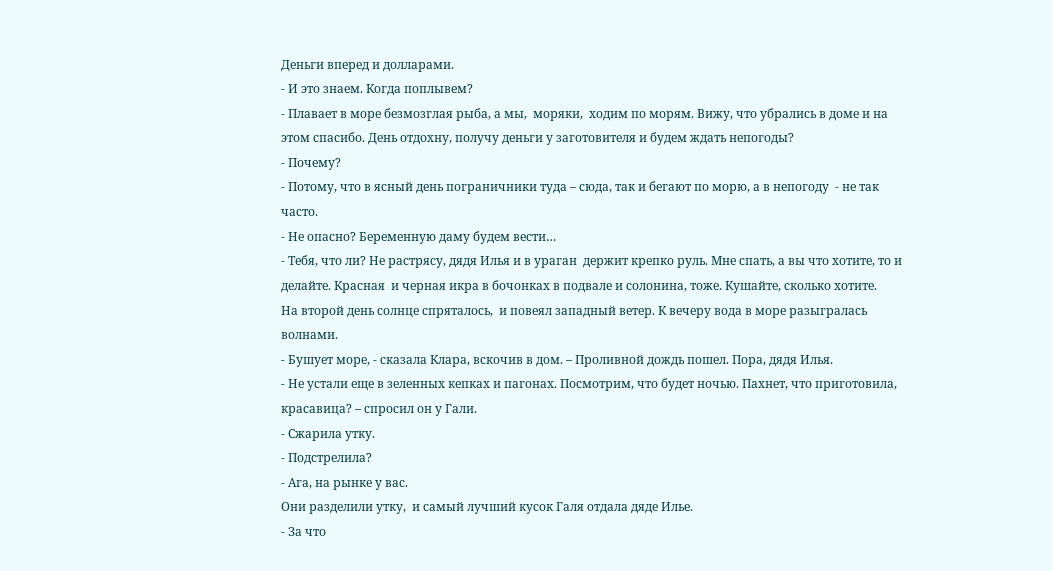Деньги вперед и долларами.
- И это знаем. Когда поплывем?
- Плавает в море безмозглая рыба, а мы,  моряки,  ходим по морям. Вижу, что убрались в доме и на этом спасибо. День отдохну, получу деньги у заготовителя и будем ждать непогоды?
- Почему?
- Потому, что в ясный день пограничники туда – сюда, так и бегают по морю, а в непогоду  - не так часто.
- Не опасно? Беременную даму будем вести…
- Тебя, что ли? Не растрясу, дядя Илья и в ураган  держит крепко руль. Мне спать, а вы что хотите, то и делайте. Красная  и черная икра в бочонках в подвале и солонина, тоже. Кушайте, сколько хотите.
На второй день солнце спряталось,  и повеял западный ветер. К вечеру вода в море разыгралась волнами.
- Бушует море, - сказала Клара, вскочив в дом. – Проливной дождь пошел. Пора, дядя Илья.
- Не устали еще в зеленных кепках и пагонах. Посмотрим, что будет ночью. Пахнет, что приготовила, красавица? – спросил он у Гали.
- Сжарила утку.
- Подстрелила?
- Ага, на рынке у вас.
Они разделили утку,  и самый лучший кусок Галя отдала дяде Илье.
- За что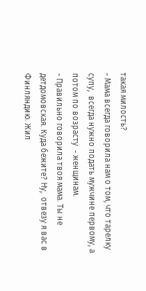такая милость?
- Мама всегда говорила нам о том, что тарелку супу,  всегда нужно подать мужчине первому, а потом по возрасту  - женщинам.
- Правильно говорила твоя мама. Ты не детдомовская. Куда бежите? Ну,  отвезу я вас в Финляндию. Жил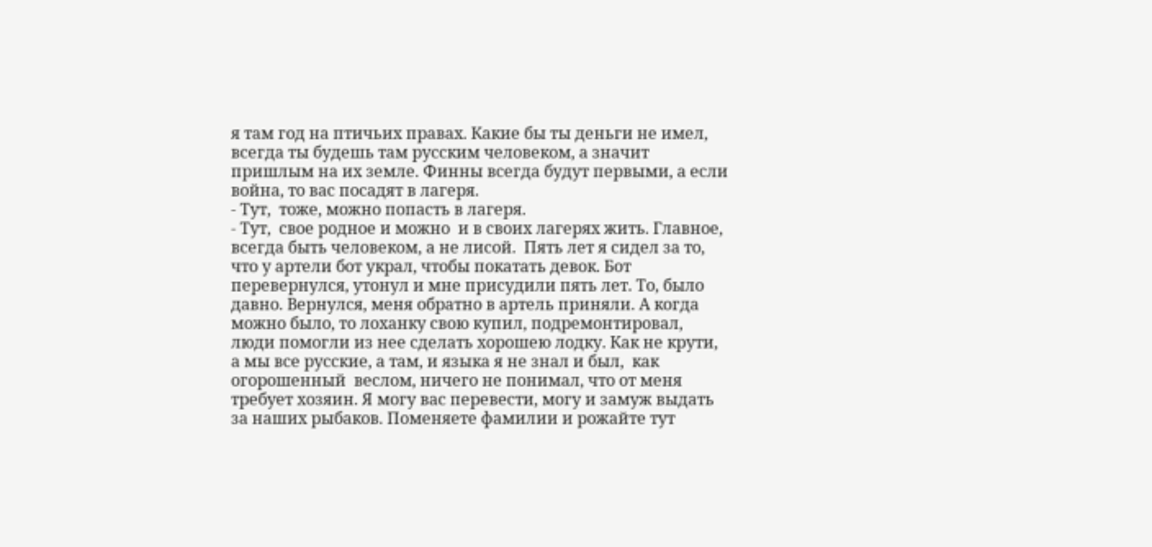я там год на птичьих правах. Какие бы ты деньги не имел, всегда ты будешь там русским человеком, а значит пришлым на их земле. Финны всегда будут первыми, а если война, то вас посадят в лагеря.
- Тут,  тоже, можно попасть в лагеря.
- Тут,  свое родное и можно  и в своих лагерях жить. Главное, всегда быть человеком, а не лисой.  Пять лет я сидел за то, что у артели бот украл, чтобы покатать девок. Бот перевернулся, утонул и мне присудили пять лет. То, было давно. Вернулся, меня обратно в артель приняли. А когда можно было, то лоханку свою купил, подремонтировал, люди помогли из нее сделать хорошею лодку. Как не крути, а мы все русские, а там, и языка я не знал и был,  как огорошенный  веслом, ничего не понимал, что от меня требует хозяин. Я могу вас перевести, могу и замуж выдать за наших рыбаков. Поменяете фамилии и рожайте тут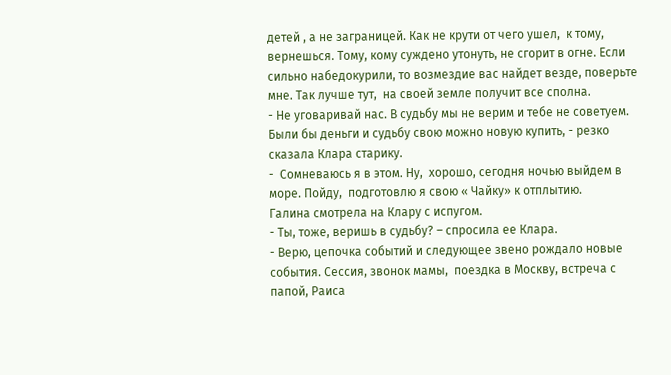детей , а не заграницей. Как не крути от чего ушел,  к тому, вернешься. Тому, кому суждено утонуть, не сгорит в огне. Если сильно набедокурили, то возмездие вас найдет везде, поверьте мне. Так лучше тут,  на своей земле получит все сполна.
- Не уговаривай нас. В судьбу мы не верим и тебе не советуем. Были бы деньги и судьбу свою можно новую купить, - резко сказала Клара старику.
-  Сомневаюсь я в этом. Ну,  хорошо, сегодня ночью выйдем в море. Пойду,  подготовлю я свою « Чайку» к отплытию.
Галина смотрела на Клару с испугом.
- Ты, тоже, веришь в судьбу? – спросила ее Клара.
- Верю, цепочка событий и следующее звено рождало новые события. Сессия, звонок мамы,  поездка в Москву, встреча с папой, Раиса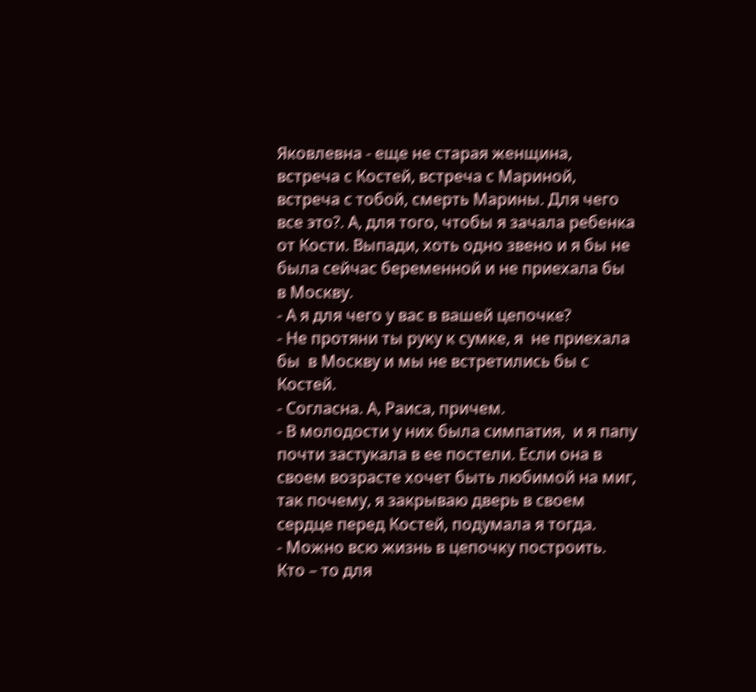Яковлевна - еще не старая женщина, встреча с Костей, встреча с Мариной, встреча с тобой, смерть Марины. Для чего все это?. А, для того, чтобы я зачала ребенка  от Кости. Выпади, хоть одно звено и я бы не была сейчас беременной и не приехала бы в Москву.
- А я для чего у вас в вашей цепочке?
- Не протяни ты руку к сумке, я  не приехала бы  в Москву и мы не встретились бы с Костей.
- Согласна. А, Раиса, причем.
- В молодости у них была симпатия,  и я папу почти застукала в ее постели. Если она в своем возрасте хочет быть любимой на миг, так почему, я закрываю дверь в своем сердце перед Костей, подумала я тогда.
- Можно всю жизнь в цепочку построить. Кто – то для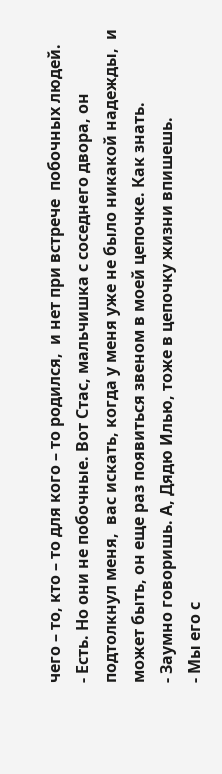чего – то, кто – то для кого – то родился,  и нет при встрече  побочных людей.
- Есть. Но они не побочные. Вот Стас, мальчишка с соседнего двора, он подтолкнул меня,  вас искать, когда у меня уже не было никакой надежды,  и может быть, он еще раз появиться звеном в моей цепочке. Как знать.
- Заумно говоришь. А, Дядю Илью, тоже в цепочку жизни впишешь.
- Мы его с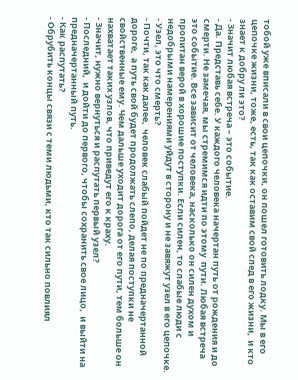тобой уже вписали в свои цепочки, он пошел готовить лодку. Мы в его цепочке жизни, тоже, есть, так как оставим свой след в его жизни,  и кто знает к добру ли это?
- Значит любая встреча – это событие.
- Да. Представь себе. У каждого человека начертан путь от рождения и до смерти. Не замечая, мы стремимся идти по этому  пути. Любая встреча это событие. Все зависит от человека, насколько он силен духом и  пропитан верой в хорошие поступки. Если силен, то слабые люди с недобрыми намерениями уйдут в сторону и не завяжут узел в его цепочке.
- Узел, это что смерть?
- Почти, так как далее,  человек слабый пойдет не по предначертанной  дороге,  а путь свой будет продолжать слепо, делая поступки не свойственные ему. Чем дальше уходит дорога от его пути, тем больше он нахватает таких узлов, что приведут его к краху.
- Значит, нужно вернуться и распутать первый узел?
- Последний,  и дойти до первого, чтобы сохранить свое лицо,  и выйти на предначертанный путь.
- Как распутать?
- Обрубить концы связи с теми людьми, кто так сильно повлиял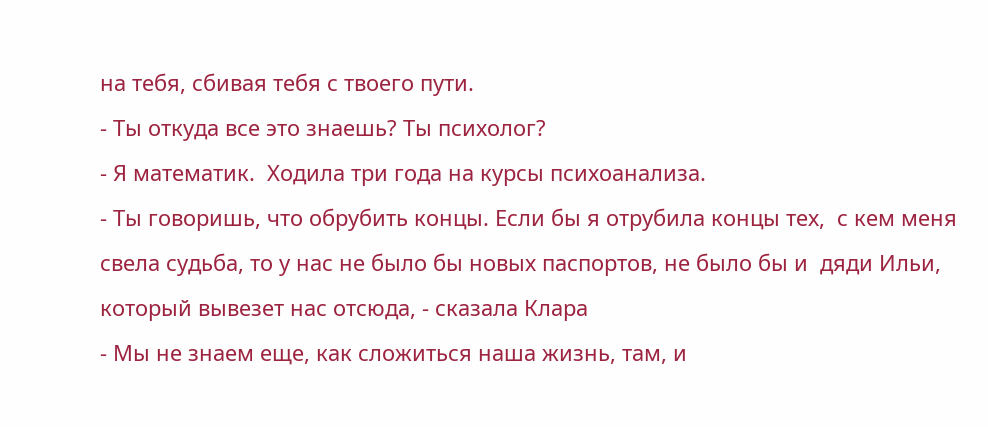на тебя, сбивая тебя с твоего пути.
- Ты откуда все это знаешь? Ты психолог?
- Я математик.  Ходила три года на курсы психоанализа.
- Ты говоришь, что обрубить концы. Если бы я отрубила концы тех,  с кем меня свела судьба, то у нас не было бы новых паспортов, не было бы и  дяди Ильи, который вывезет нас отсюда, - сказала Клара
- Мы не знаем еще, как сложиться наша жизнь, там, и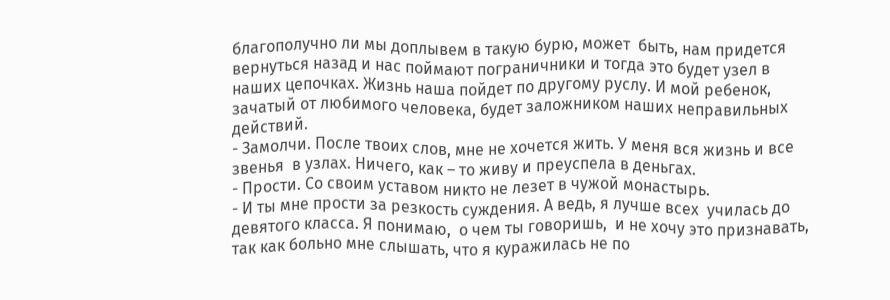благополучно ли мы доплывем в такую бурю, может  быть, нам придется вернуться назад и нас поймают пограничники и тогда это будет узел в наших цепочках. Жизнь наша пойдет по другому руслу. И мой ребенок, зачатый от любимого человека, будет заложником наших неправильных действий.
- Замолчи. После твоих слов, мне не хочется жить. У меня вся жизнь и все звенья  в узлах. Ничего, как – то живу и преуспела в деньгах.
- Прости. Со своим уставом никто не лезет в чужой монастырь.
- И ты мне прости за резкость суждения. А ведь, я лучше всех  училась до девятого класса. Я понимаю,  о чем ты говоришь,  и не хочу это признавать, так как больно мне слышать, что я куражилась не по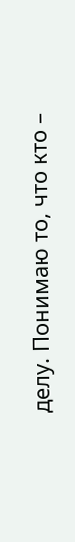делу. Понимаю то, что кто –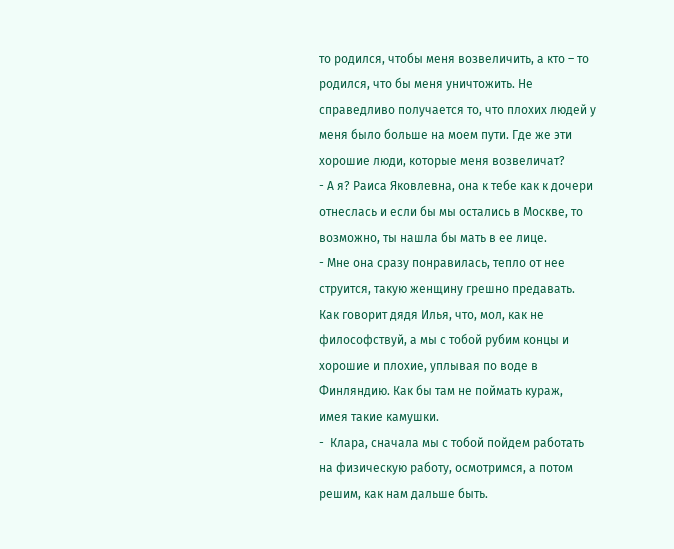то родился, чтобы меня возвеличить, а кто – то родился, что бы меня уничтожить. Не справедливо получается то, что плохих людей у меня было больше на моем пути. Где же эти хорошие люди, которые меня возвеличат?
- А я? Раиса Яковлевна, она к тебе как к дочери отнеслась и если бы мы остались в Москве, то возможно, ты нашла бы мать в ее лице.
- Мне она сразу понравилась, тепло от нее струится, такую женщину грешно предавать. Как говорит дядя Илья, что, мол, как не философствуй, а мы с тобой рубим концы и хорошие и плохие, уплывая по воде в  Финляндию. Как бы там не поймать кураж,  имея такие камушки.
-  Клара, сначала мы с тобой пойдем работать на физическую работу, осмотримся, а потом решим, как нам дальше быть.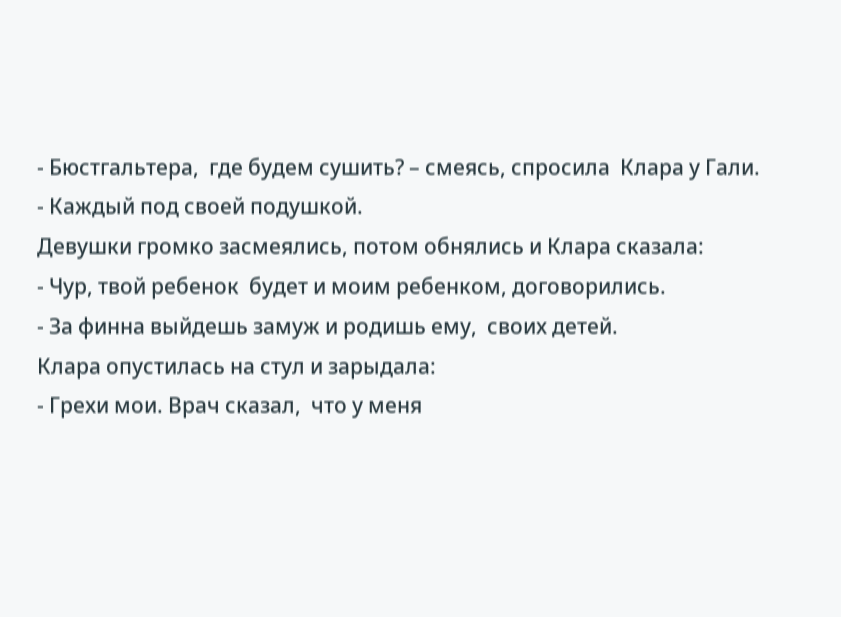- Бюстгальтера,  где будем сушить? – смеясь, спросила  Клара у Гали.
- Каждый под своей подушкой.
Девушки громко засмеялись, потом обнялись и Клара сказала:
- Чур, твой ребенок  будет и моим ребенком, договорились.
- За финна выйдешь замуж и родишь ему,  своих детей.
Клара опустилась на стул и зарыдала:
- Грехи мои. Врач сказал,  что у меня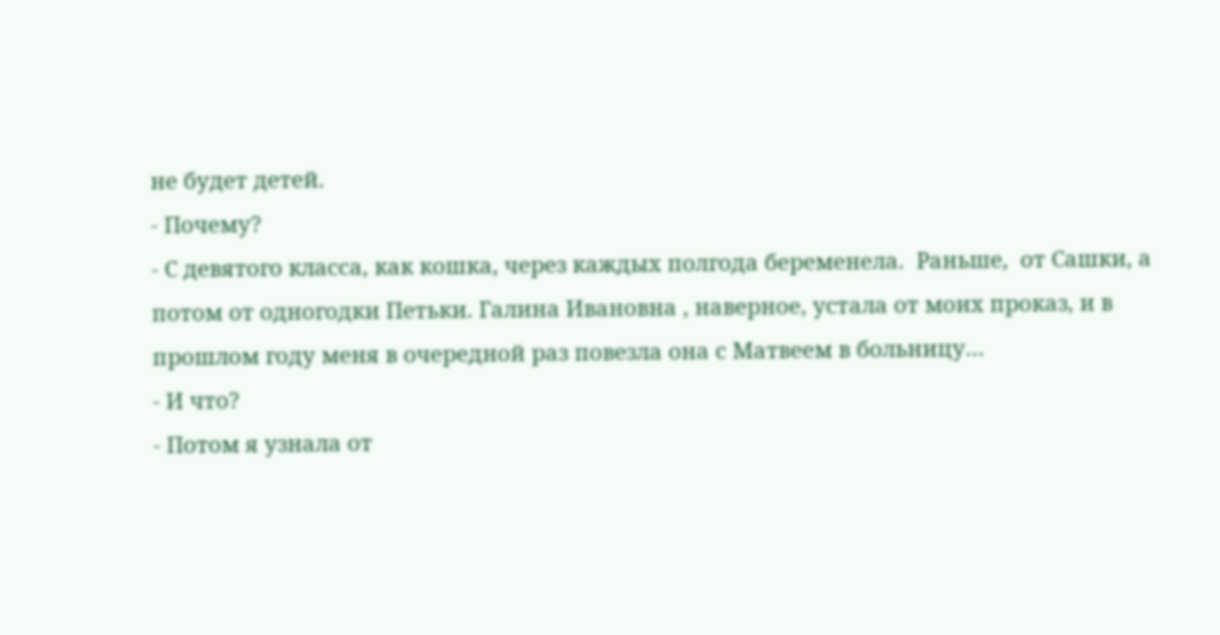не будет детей.
- Почему?
- С девятого класса, как кошка, через каждых полгода беременела.  Раньше,  от Сашки, а потом от одногодки Петьки. Галина Ивановна , наверное, устала от моих проказ, и в прошлом году меня в очередной раз повезла она с Матвеем в больницу…
- И что?
- Потом я узнала от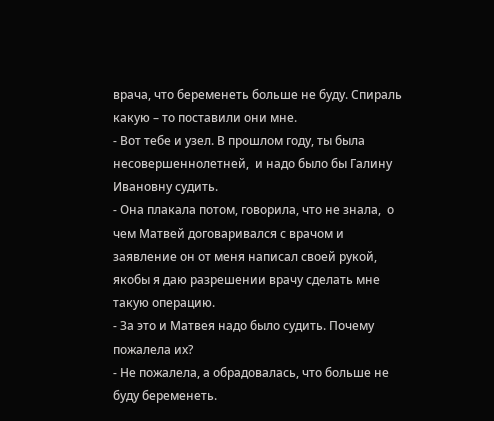врача, что беременеть больше не буду. Спираль какую – то поставили они мне.
- Вот тебе и узел. В прошлом году, ты была несовершеннолетней,  и надо было бы Галину Ивановну судить.
- Она плакала потом, говорила, что не знала,  о чем Матвей договаривался с врачом и заявление он от меня написал своей рукой, якобы я даю разрешении врачу сделать мне такую операцию.
- За это и Матвея надо было судить. Почему пожалела их?
- Не пожалела, а обрадовалась, что больше не буду беременеть.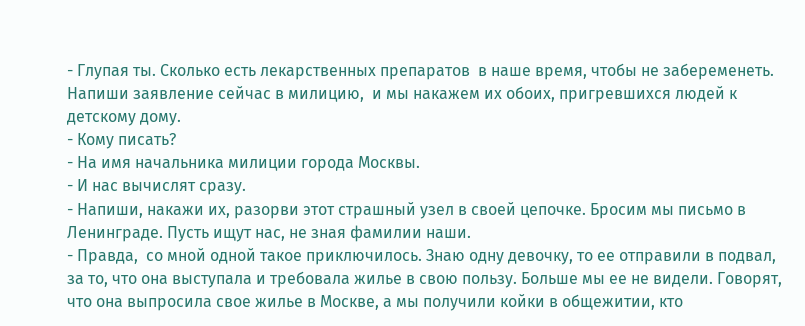- Глупая ты. Сколько есть лекарственных препаратов  в наше время, чтобы не забеременеть. Напиши заявление сейчас в милицию,  и мы накажем их обоих, пригревшихся людей к детскому дому.
- Кому писать?
- На имя начальника милиции города Москвы.
- И нас вычислят сразу.
- Напиши, накажи их, разорви этот страшный узел в своей цепочке. Бросим мы письмо в Ленинграде. Пусть ищут нас, не зная фамилии наши.
- Правда,  со мной одной такое приключилось. Знаю одну девочку, то ее отправили в подвал, за то, что она выступала и требовала жилье в свою пользу. Больше мы ее не видели. Говорят, что она выпросила свое жилье в Москве, а мы получили койки в общежитии, кто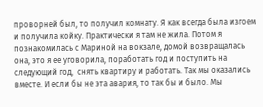проворней был, то получил комнату. Я как всегда была изгоем  и получила койку. Практически я там не жила. Потом я познакомилась с Мариной на вокзале, домой возвращалась она, это я ее уговорила, поработать год и поступить на следующий год,  снять квартиру и работать. Так мы оказались вместе. И если бы не эта авария, то так бы и было. Мы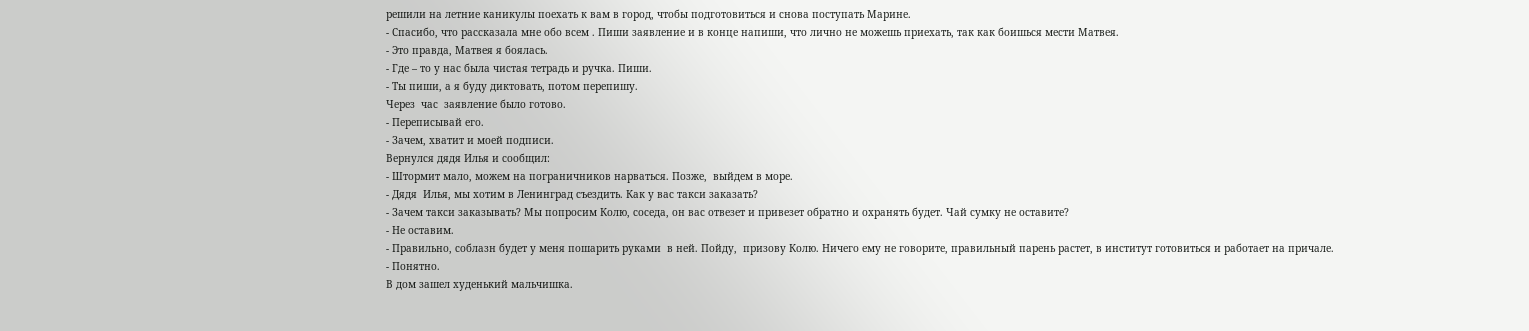решили на летние каникулы поехать к вам в город, чтобы подготовиться и снова поступать Марине.
- Спасибо, что рассказала мне обо всем . Пиши заявление и в конце напиши, что лично не можешь приехать, так как боишься мести Матвея.
- Это правда, Матвея я боялась.
- Где – то у нас была чистая тетрадь и ручка. Пиши.
- Ты пиши, а я буду диктовать, потом перепишу.
Через  час  заявление было готово.
- Переписывай его.
- Зачем, хватит и моей подписи.
Вернулся дядя Илья и сообщил:
- Штормит мало, можем на пограничников нарваться. Позже,  выйдем в море.
- Дядя  Илья, мы хотим в Ленинград съездить. Как у вас такси заказать?
- Зачем такси заказывать? Мы попросим Колю, соседа, он вас отвезет и привезет обратно и охранять будет. Чай сумку не оставите?
- Не оставим.
- Правильно, соблазн будет у меня пошарить руками  в ней. Пойду,  призову Колю. Ничего ему не говорите, правильный парень растет, в институт готовиться и работает на причале.
- Понятно.
В дом зашел худенький мальчишка.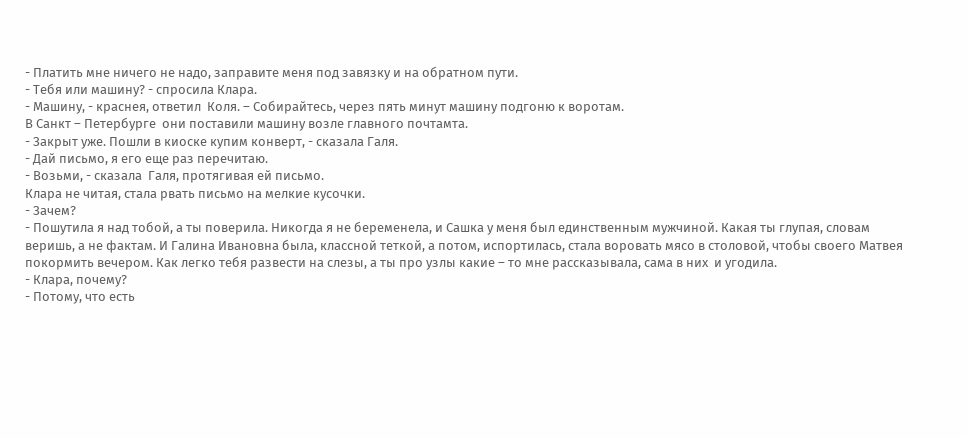- Платить мне ничего не надо, заправите меня под завязку и на обратном пути.
- Тебя или машину? - спросила Клара.
- Машину, - краснея, ответил  Коля. – Собирайтесь, через пять минут машину подгоню к воротам.
В Санкт – Петербурге  они поставили машину возле главного почтамта.
- Закрыт уже. Пошли в киоске купим конверт, - сказала Галя.
- Дай письмо, я его еще раз перечитаю.
- Возьми, - сказала  Галя, протягивая ей письмо.
Клара не читая, стала рвать письмо на мелкие кусочки.
- Зачем?
- Пошутила я над тобой, а ты поверила. Никогда я не беременела, и Сашка у меня был единственным мужчиной. Какая ты глупая, словам веришь, а не фактам. И Галина Ивановна была, классной теткой, а потом, испортилась, стала воровать мясо в столовой, чтобы своего Матвея покормить вечером. Как легко тебя развести на слезы, а ты про узлы какие – то мне рассказывала, сама в них  и угодила.
- Клара, почему?
- Потому, что есть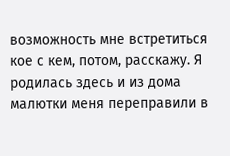возможность мне встретиться кое с кем, потом, расскажу. Я родилась здесь и из дома малютки меня переправили в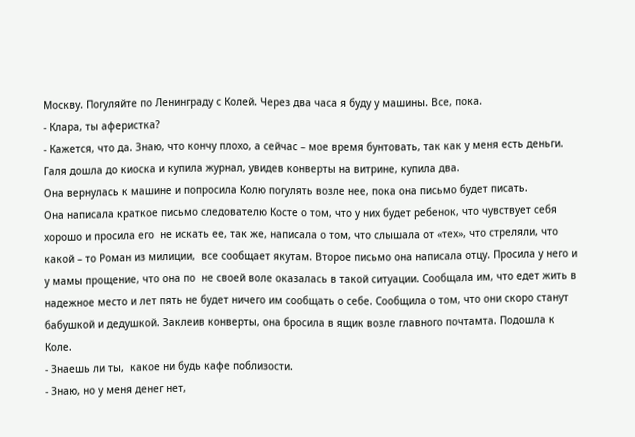Москву. Погуляйте по Ленинграду с Колей. Через два часа я буду у машины. Все, пока.
- Клара, ты аферистка?
- Кажется, что да. Знаю, что кончу плохо, а сейчас – мое время бунтовать, так как у меня есть деньги.
Галя дошла до киоска и купила журнал, увидев конверты на витрине, купила два.
Она вернулась к машине и попросила Колю погулять возле нее, пока она письмо будет писать.
Она написала краткое письмо следователю Косте о том, что у них будет ребенок, что чувствует себя хорошо и просила его  не искать ее, так же, написала о том, что слышала от «тех», что стреляли, что какой – то Роман из милиции,  все сообщает якутам. Второе письмо она написала отцу. Просила у него и у мамы прощение, что она по  не своей воле оказалась в такой ситуации. Сообщала им, что едет жить в надежное место и лет пять не будет ничего им сообщать о себе. Сообщила о том, что они скоро станут бабушкой и дедушкой. Заклеив конверты, она бросила в ящик возле главного почтамта. Подошла к Коле.
- Знаешь ли ты,  какое ни будь кафе поблизости.
- Знаю, но у меня денег нет,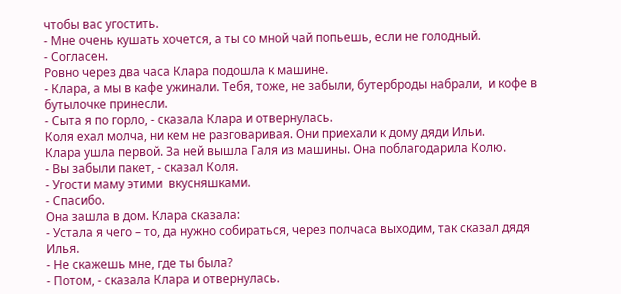чтобы вас угостить.
- Мне очень кушать хочется, а ты со мной чай попьешь, если не голодный.
- Согласен.
Ровно через два часа Клара подошла к машине.
- Клара, а мы в кафе ужинали. Тебя, тоже, не забыли, бутерброды набрали,  и кофе в бутылочке принесли.
- Сыта я по горло, - сказала Клара и отвернулась.
Коля ехал молча, ни кем не разговаривая. Они приехали к дому дяди Ильи.
Клара ушла первой. За ней вышла Галя из машины. Она поблагодарила Колю.
- Вы забыли пакет, - сказал Коля.
- Угости маму этими  вкусняшками.
- Спасибо.
Она зашла в дом. Клара сказала:
- Устала я чего – то, да нужно собираться, через полчаса выходим, так сказал дядя Илья.
- Не скажешь мне, где ты была?
- Потом, - сказала Клара и отвернулась.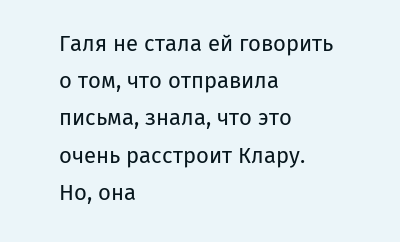Галя не стала ей говорить о том, что отправила письма, знала, что это очень расстроит Клару.
Но, она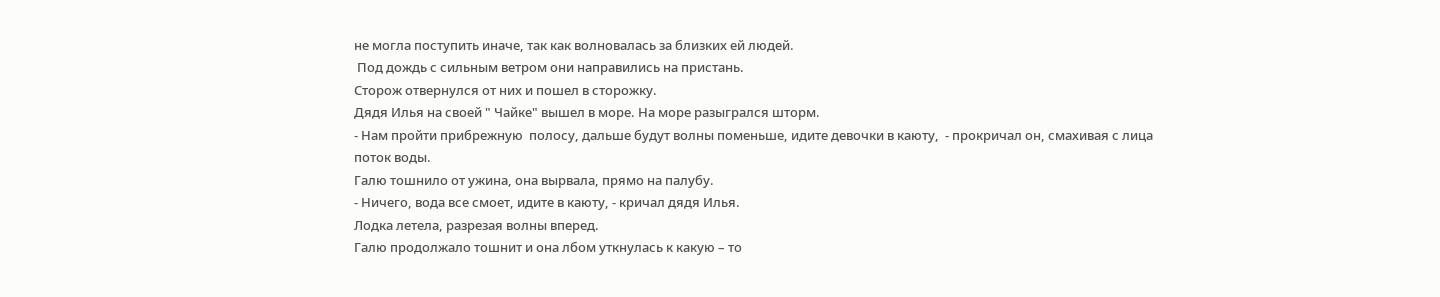не могла поступить иначе, так как волновалась за близких ей людей.
 Под дождь с сильным ветром они направились на пристань.
Сторож отвернулся от них и пошел в сторожку.
Дядя Илья на своей " Чайке" вышел в море. На море разыгрался шторм.
- Нам пройти прибрежную  полосу, дальше будут волны поменьше, идите девочки в каюту,  - прокричал он, смахивая с лица поток воды.
Галю тошнило от ужина, она вырвала, прямо на палубу.
- Ничего, вода все смоет, идите в каюту, - кричал дядя Илья.
Лодка летела, разрезая волны вперед.
Галю продолжало тошнит и она лбом уткнулась к какую – то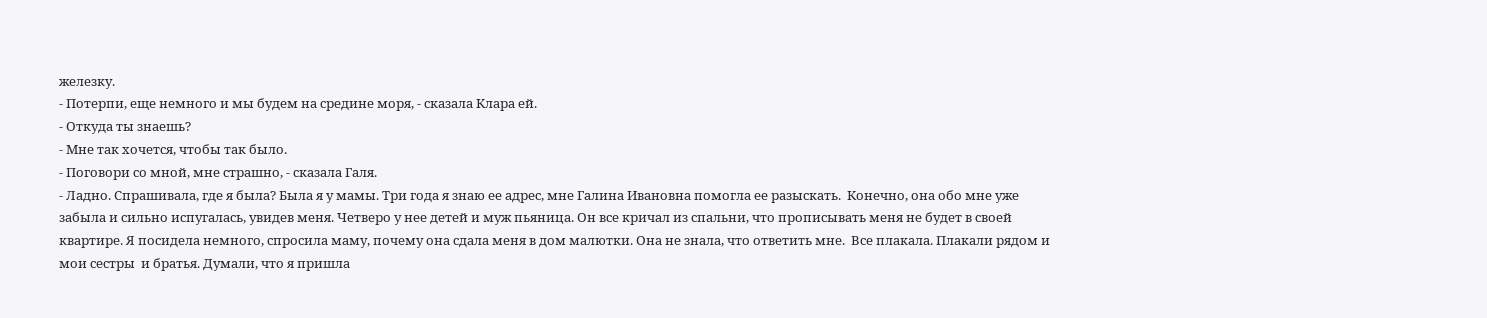железку.
- Потерпи, еще немного и мы будем на средине моря, - сказала Клара ей.
- Откуда ты знаешь?
- Мне так хочется, чтобы так было.
- Поговори со мной, мне страшно, - сказала Галя.
- Ладно. Спрашивала, где я была? Была я у мамы. Три года я знаю ее адрес, мне Галина Ивановна помогла ее разыскать.  Конечно, она обо мне уже забыла и сильно испугалась, увидев меня. Четверо у нее детей и муж пьяница. Он все кричал из спальни, что прописывать меня не будет в своей квартире. Я посидела немного, спросила маму, почему она сдала меня в дом малютки. Она не знала, что ответить мне.  Все плакала. Плакали рядом и мои сестры  и братья. Думали, что я пришла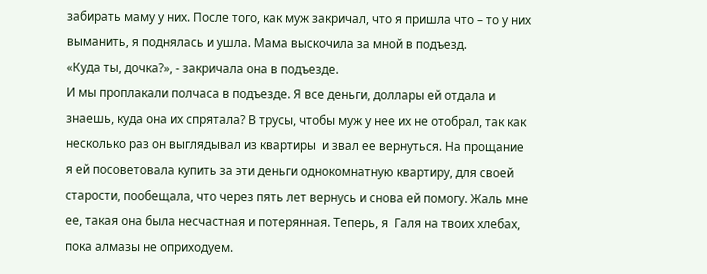забирать маму у них. После того, как муж закричал, что я пришла что – то у них выманить, я поднялась и ушла. Мама выскочила за мной в подъезд.
«Куда ты, дочка?», - закричала она в подъезде.
И мы проплакали полчаса в подъезде. Я все деньги, доллары ей отдала и знаешь, куда она их спрятала? В трусы, чтобы муж у нее их не отобрал, так как несколько раз он выглядывал из квартиры  и звал ее вернуться. На прощание я ей посоветовала купить за эти деньги однокомнатную квартиру, для своей старости, пообещала, что через пять лет вернусь и снова ей помогу. Жаль мне ее, такая она была несчастная и потерянная. Теперь, я  Галя на твоих хлебах, пока алмазы не оприходуем.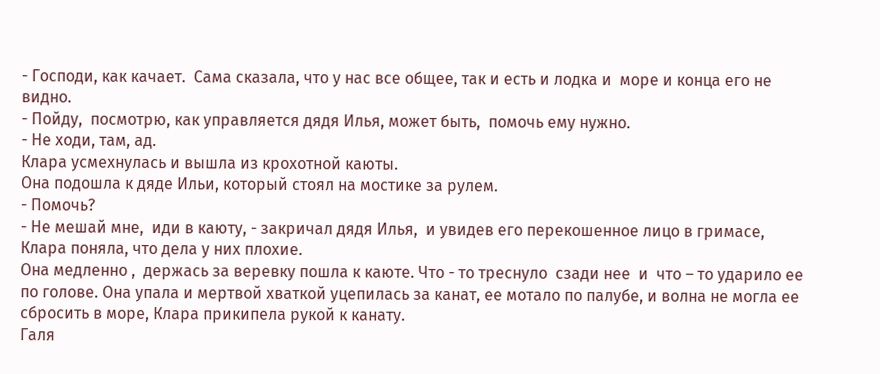- Господи, как качает.  Сама сказала, что у нас все общее, так и есть и лодка и  море и конца его не видно.
- Пойду,  посмотрю, как управляется дядя Илья, может быть,  помочь ему нужно.
- Не ходи, там, ад.
Клара усмехнулась и вышла из крохотной каюты.
Она подошла к дяде Ильи, который стоял на мостике за рулем.
- Помочь?
- Не мешай мне,  иди в каюту, - закричал дядя Илья,  и увидев его перекошенное лицо в гримасе, Клара поняла, что дела у них плохие.
Она медленно ,  держась за веревку пошла к каюте. Что - то треснуло  сзади нее  и  что – то ударило ее по голове. Она упала и мертвой хваткой уцепилась за канат, ее мотало по палубе, и волна не могла ее сбросить в море, Клара прикипела рукой к канату.
Галя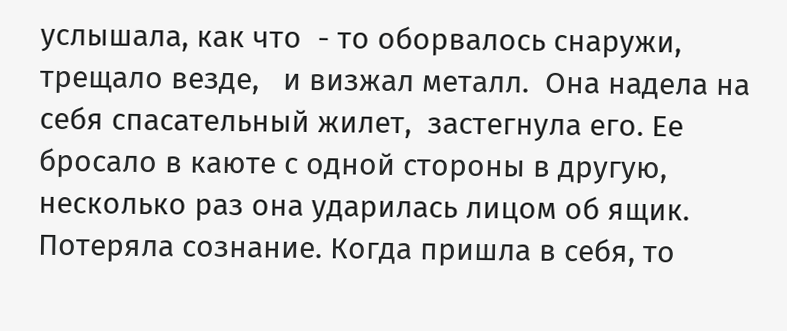услышала, как что  - то оборвалось снаружи, трещало везде,   и визжал металл.  Она надела на себя спасательный жилет,  застегнула его. Ее бросало в каюте с одной стороны в другую, несколько раз она ударилась лицом об ящик. Потеряла сознание. Когда пришла в себя, то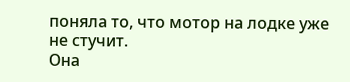поняла то, что мотор на лодке уже не стучит.
Она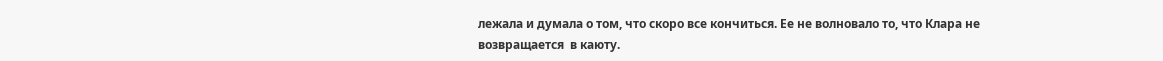лежала и думала о том, что скоро все кончиться. Ее не волновало то, что Клара не возвращается  в каюту.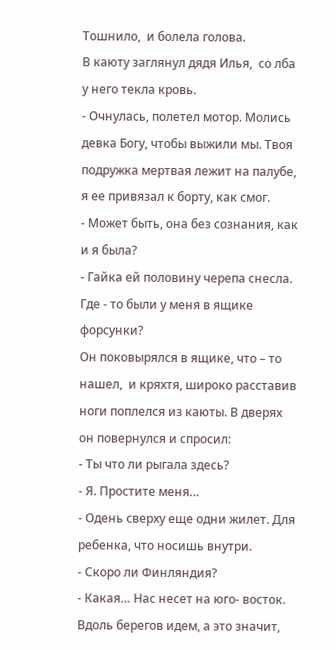Тошнило,  и болела голова.
В каюту заглянул дядя Илья,  со лба у него текла кровь.
- Очнулась, полетел мотор. Молись девка Богу, чтобы выжили мы. Твоя подружка мертвая лежит на палубе, я ее привязал к борту, как смог.
- Может быть, она без сознания, как и я была?
- Гайка ей половину черепа снесла. Где - то были у меня в ящике форсунки?
Он поковырялся в ящике, что – то  нашел,  и кряхтя, широко расставив ноги поплелся из каюты. В дверях он повернулся и спросил:
- Ты что ли рыгала здесь?
- Я. Простите меня…
- Одень сверху еще одни жилет. Для ребенка, что носишь внутри.
- Скоро ли Финляндия?
- Какая… Нас несет на юго- восток. Вдоль берегов идем, а это значит,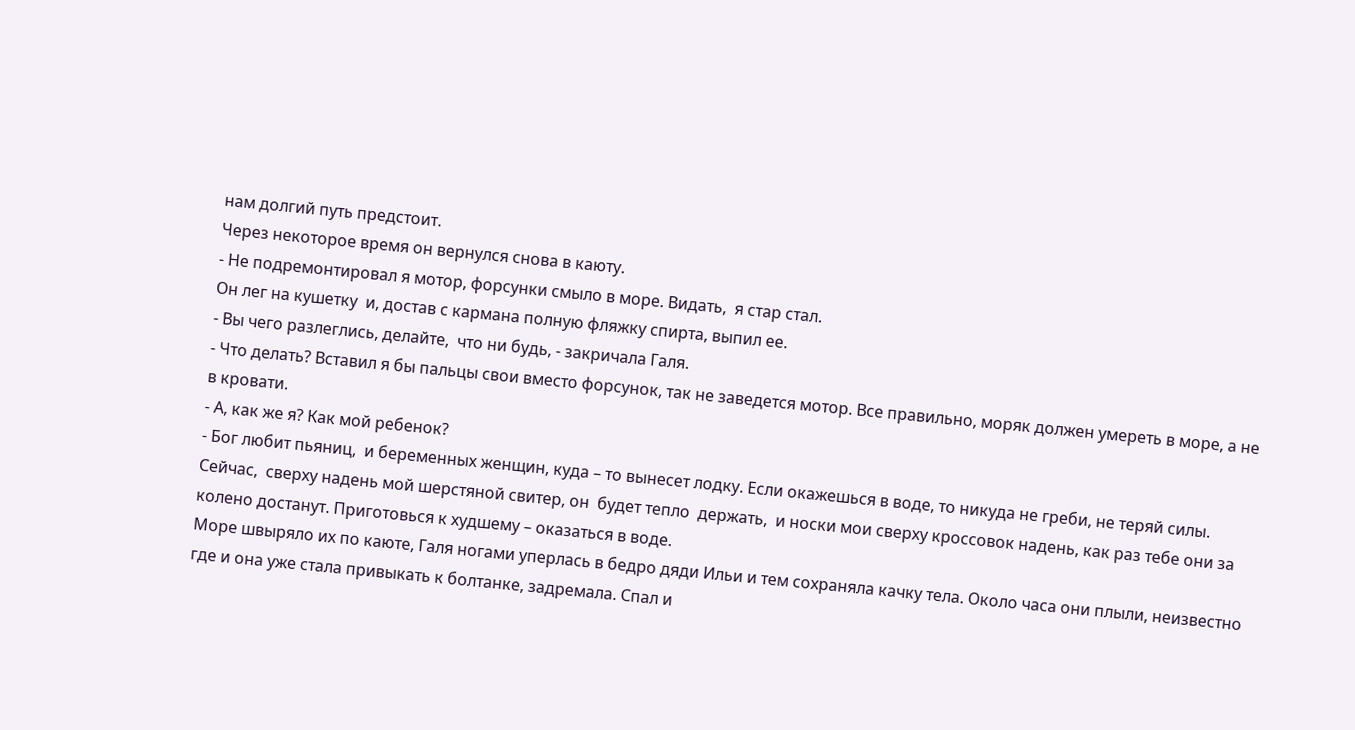нам долгий путь предстоит.
Через некоторое время он вернулся снова в каюту.
- Не подремонтировал я мотор, форсунки смыло в море. Видать,  я стар стал.
Он лег на кушетку  и, достав с кармана полную фляжку спирта, выпил ее.
- Вы чего разлеглись, делайте,  что ни будь, - закричала Галя.
- Что делать? Вставил я бы пальцы свои вместо форсунок, так не заведется мотор. Все правильно, моряк должен умереть в море, а не в кровати.
- А, как же я? Как мой ребенок?
- Бог любит пьяниц,  и беременных женщин, куда – то вынесет лодку. Если окажешься в воде, то никуда не греби, не теряй силы. Сейчас,  сверху надень мой шерстяной свитер, он  будет тепло  держать,  и носки мои сверху кроссовок надень, как раз тебе они за колено достанут. Приготовься к худшему – оказаться в воде.
Море швыряло их по каюте, Галя ногами уперлась в бедро дяди Ильи и тем сохраняла качку тела. Около часа они плыли, неизвестно где и она уже стала привыкать к болтанке, задремала. Спал и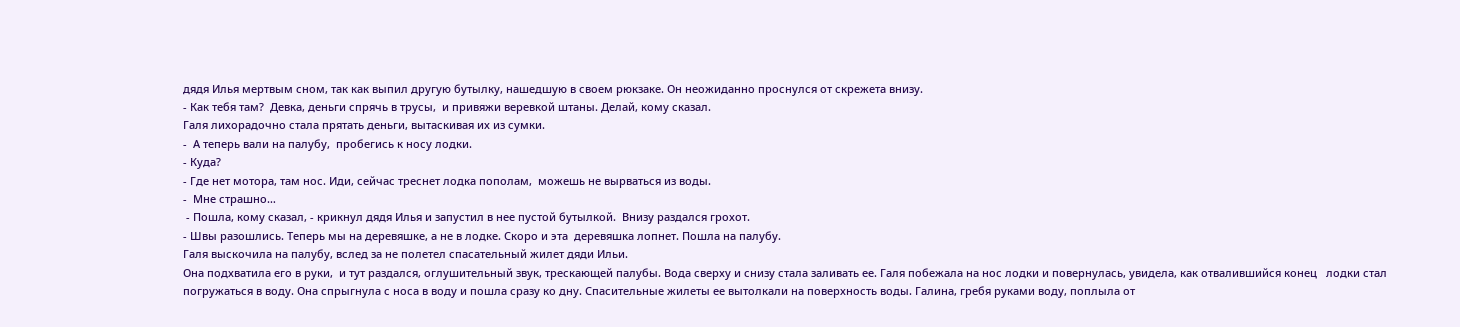дядя Илья мертвым сном, так как выпил другую бутылку, нашедшую в своем рюкзаке. Он неожиданно проснулся от скрежета внизу.
- Как тебя там?  Девка, деньги спрячь в трусы,  и привяжи веревкой штаны. Делай, кому сказал.
Галя лихорадочно стала прятать деньги, вытаскивая их из сумки.
-  А теперь вали на палубу,  пробегись к носу лодки.
- Куда?
- Где нет мотора, там нос. Иди, сейчас треснет лодка пополам,  можешь не вырваться из воды.
-  Мне страшно…
 - Пошла, кому сказал, - крикнул дядя Илья и запустил в нее пустой бутылкой.  Внизу раздался грохот.
- Швы разошлись. Теперь мы на деревяшке, а не в лодке. Скоро и эта  деревяшка лопнет. Пошла на палубу.
Галя выскочила на палубу, вслед за не полетел спасательный жилет дяди Ильи.
Она подхватила его в руки,  и тут раздался, оглушительный звук, трескающей палубы. Вода сверху и снизу стала заливать ее. Галя побежала на нос лодки и повернулась, увидела, как отвалившийся конец   лодки стал погружаться в воду. Она спрыгнула с носа в воду и пошла сразу ко дну. Спасительные жилеты ее вытолкали на поверхность воды. Галина, гребя руками воду, поплыла от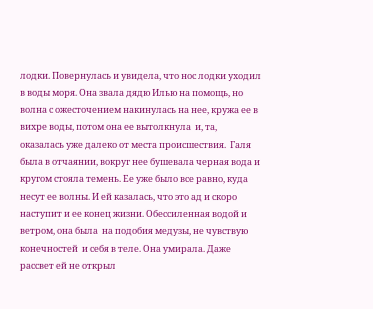лодки. Повернулась и увидела, что нос лодки уходил в воды моря. Она звала дядю Илью на помощь, но волна с ожесточением накинулась на нее, кружа ее в вихре воды, потом она ее вытолкнула  и, та, оказалась уже далеко от места происшествия.  Галя была в отчаянии, вокруг нее бушевала черная вода и кругом стояла темень. Ее уже было все равно, куда несут ее волны. И ей казалась, что это ад и скоро наступит и ее конец жизни. Обессиленная водой и ветром, она была  на подобия медузы, не чувствую конечностей  и себя в теле. Она умирала. Даже рассвет ей не открыл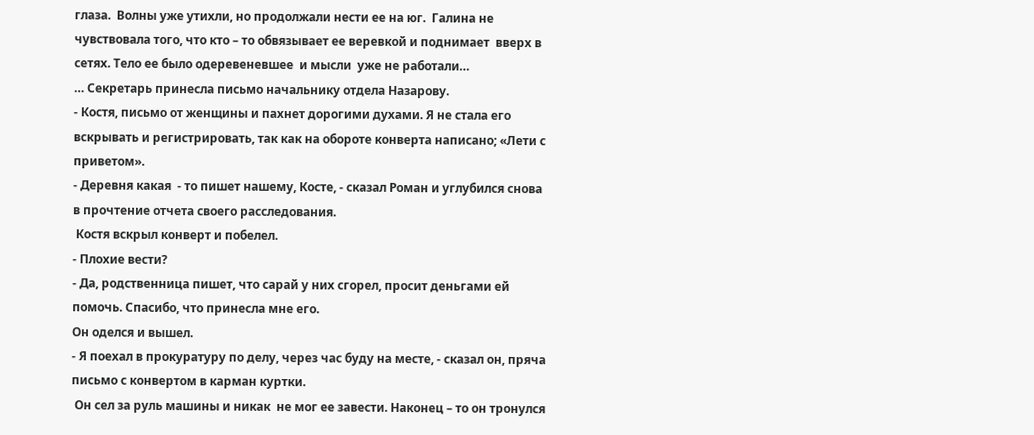глаза.  Волны уже утихли, но продолжали нести ее на юг.  Галина не чувствовала того, что кто – то обвязывает ее веревкой и поднимает  вверх в  сетях. Тело ее было одеревеневшее  и мысли  уже не работали…
… Секретарь принесла письмо начальнику отдела Назарову.
- Костя, письмо от женщины и пахнет дорогими духами. Я не стала его вскрывать и регистрировать, так как на обороте конверта написано; «Лети с приветом».
- Деревня какая  - то пишет нашему, Косте, - сказал Роман и углубился снова в прочтение отчета своего расследования.
 Костя вскрыл конверт и побелел.
- Плохие вести?
- Да, родственница пишет, что сарай у них сгорел, просит деньгами ей помочь. Спасибо, что принесла мне его.
Он оделся и вышел.
- Я поехал в прокуратуру по делу, через час буду на месте, - сказал он, пряча письмо с конвертом в карман куртки.
 Он сел за руль машины и никак  не мог ее завести. Наконец – то он тронулся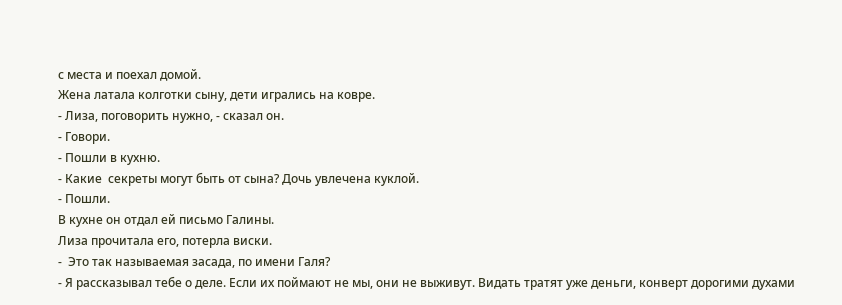с места и поехал домой.
Жена латала колготки сыну, дети игрались на ковре.
- Лиза, поговорить нужно, - сказал он.
- Говори.
- Пошли в кухню.
- Какие  секреты могут быть от сына? Дочь увлечена куклой.
- Пошли.
В кухне он отдал ей письмо Галины.
Лиза прочитала его, потерла виски.
-  Это так называемая засада, по имени Галя?
- Я рассказывал тебе о деле. Если их поймают не мы, они не выживут. Видать тратят уже деньги, конверт дорогими духами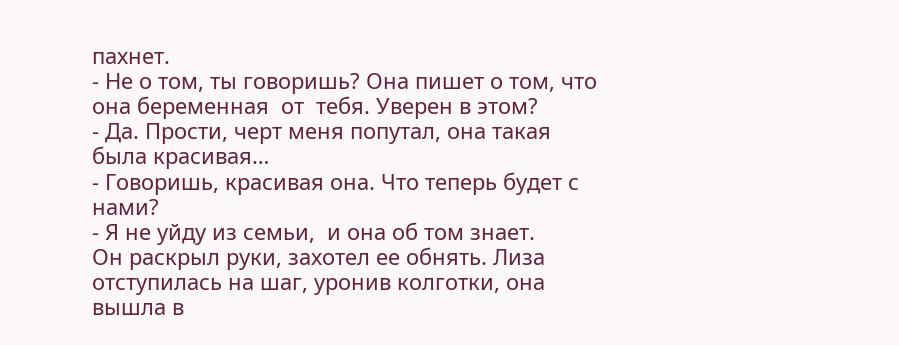пахнет.
- Не о том, ты говоришь? Она пишет о том, что она беременная  от  тебя. Уверен в этом?
- Да. Прости, черт меня попутал, она такая была красивая…
- Говоришь, красивая она. Что теперь будет с нами?
- Я не уйду из семьи,  и она об том знает.
Он раскрыл руки, захотел ее обнять. Лиза отступилась на шаг, уронив колготки, она вышла в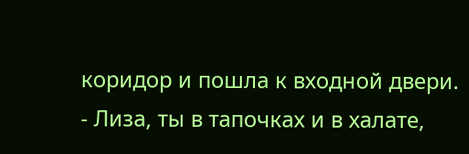коридор и пошла к входной двери.
- Лиза, ты в тапочках и в халате,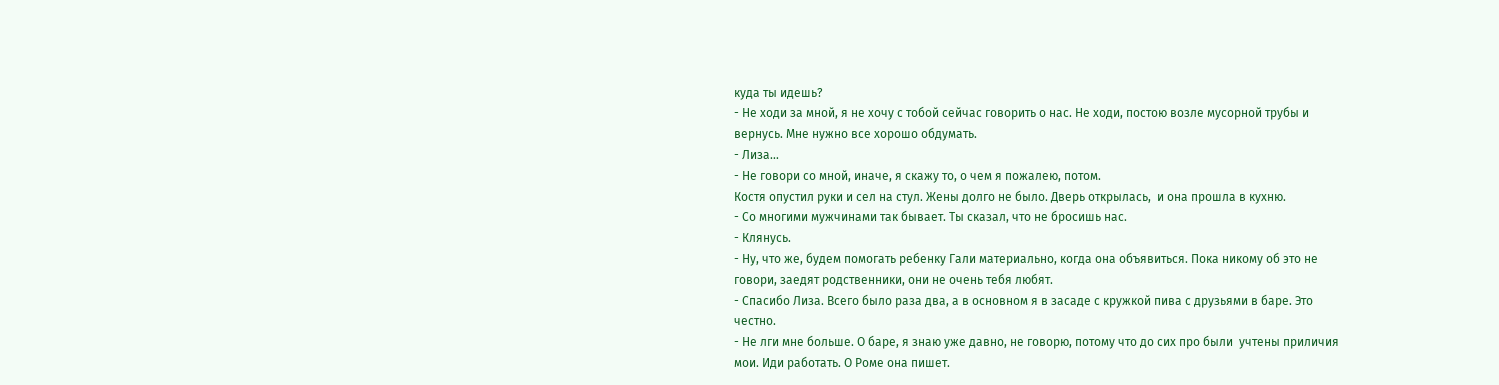куда ты идешь?
- Не ходи за мной, я не хочу с тобой сейчас говорить о нас. Не ходи, постою возле мусорной трубы и вернусь. Мне нужно все хорошо обдумать.
- Лиза…
- Не говори со мной, иначе, я скажу то, о чем я пожалею, потом.
Костя опустил руки и сел на стул. Жены долго не было. Дверь открылась,  и она прошла в кухню.
- Со многими мужчинами так бывает. Ты сказал, что не бросишь нас.
- Клянусь.
- Ну, что же, будем помогать ребенку Гали материально, когда она объявиться. Пока никому об это не говори, заедят родственники, они не очень тебя любят.
- Спасибо Лиза. Всего было раза два, а в основном я в засаде с кружкой пива с друзьями в баре. Это честно.
- Не лги мне больше. О баре, я знаю уже давно, не говорю, потому что до сих про были  учтены приличия мои. Иди работать. О Роме она пишет.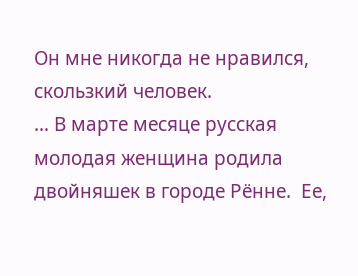Он мне никогда не нравился, скользкий человек.
… В марте месяце русская молодая женщина родила двойняшек в городе Рённе.  Ее,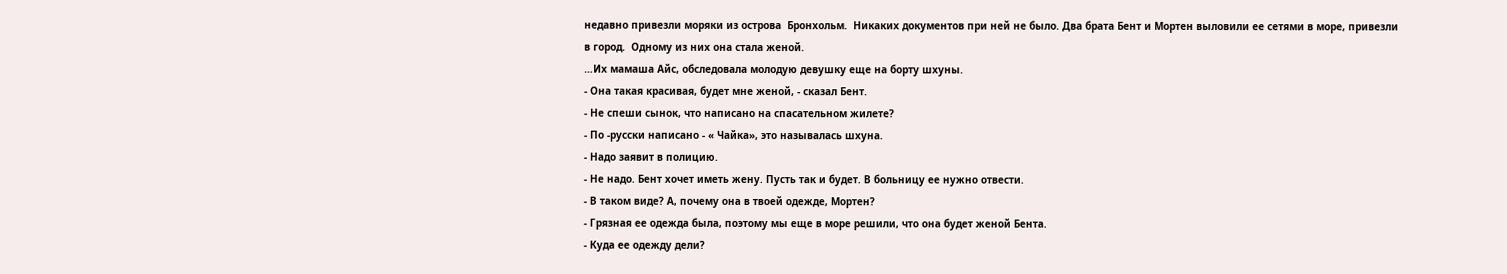недавно привезли моряки из острова  Бронхольм.  Никаких документов при ней не было. Два брата Бент и Мортен выловили ее сетями в море, привезли в город.  Одному из них она стала женой.
…Их мамаша Айс, обследовала молодую девушку еще на борту шхуны.
- Она такая красивая, будет мне женой, - сказал Бент.
- Не спеши сынок, что написано на спасательном жилете?
- По -русски написано - « Чайка», это называлась шхуна.
- Надо заявит в полицию.
- Не надо. Бент хочет иметь жену. Пусть так и будет. В больницу ее нужно отвести.
- В таком виде? А, почему она в твоей одежде, Мортен?
- Грязная ее одежда была, поэтому мы еще в море решили, что она будет женой Бента.
- Куда ее одежду дели?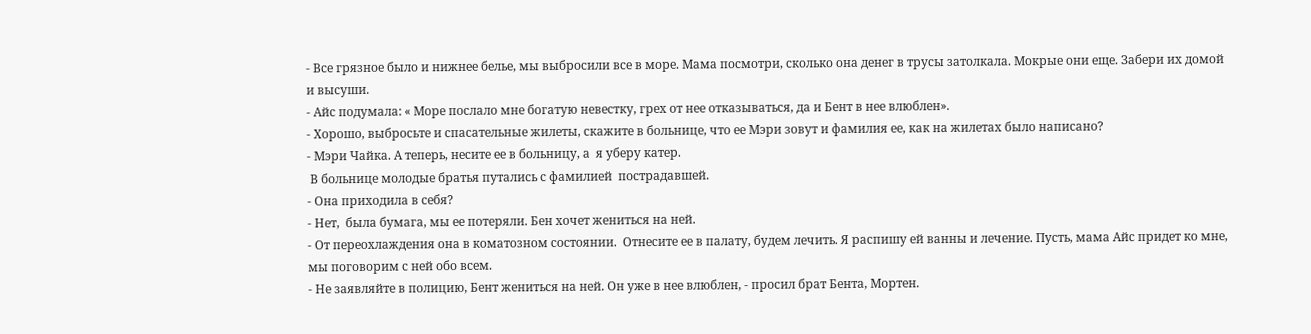- Все грязное было и нижнее белье, мы выбросили все в море. Мама посмотри, сколько она денег в трусы затолкала. Мокрые они еще. Забери их домой и высуши.
- Айс подумала: « Море послало мне богатую невестку, грех от нее отказываться, да и Бент в нее влюблен».
- Хорошо, выбросьте и спасательные жилеты, скажите в больнице, что ее Мэри зовут и фамилия ее, как на жилетах было написано?
- Мэри Чайка. А теперь, несите ее в больницу, а  я уберу катер.
 В больнице молодые братья путались с фамилией  пострадавшей.
- Она приходила в себя?
- Нет,  была бумага, мы ее потеряли. Бен хочет жениться на ней.
- От переохлаждения она в коматозном состоянии.  Отнесите ее в палату, будем лечить. Я распишу ей ванны и лечение. Пусть, мама Айс придет ко мне, мы поговорим с ней обо всем.
- Не заявляйте в полицию, Бент жениться на ней. Он уже в нее влюблен, - просил брат Бента, Мортен.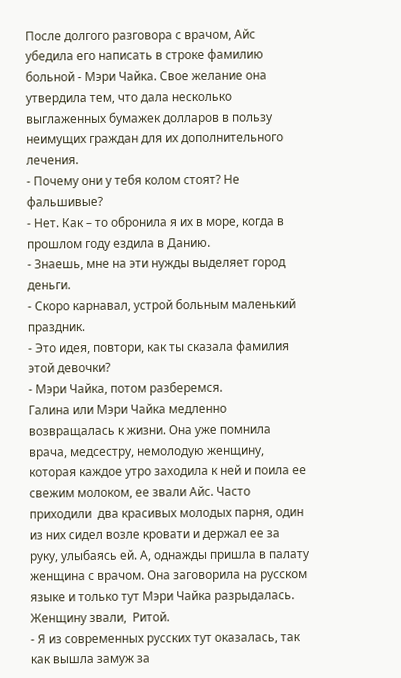После долгого разговора с врачом, Айс убедила его написать в строке фамилию больной - Мэри Чайка. Свое желание она утвердила тем, что дала несколько выглаженных бумажек долларов в пользу неимущих граждан для их дополнительного лечения.
- Почему они у тебя колом стоят? Не фальшивые?
- Нет. Как – то обронила я их в море, когда в прошлом году ездила в Данию.
- Знаешь, мне на эти нужды выделяет город  деньги.
- Скоро карнавал, устрой больным маленький праздник.
- Это идея, повтори, как ты сказала фамилия этой девочки?
- Мэри Чайка, потом разберемся.
Галина или Мэри Чайка медленно возвращалась к жизни. Она уже помнила врача, медсестру, немолодую женщину, которая каждое утро заходила к ней и поила ее свежим молоком, ее звали Айс. Часто приходили  два красивых молодых парня, один из них сидел возле кровати и держал ее за руку, улыбаясь ей. А, однажды пришла в палату женщина с врачом. Она заговорила на русском языке и только тут Мэри Чайка разрыдалась. Женщину звали,  Ритой.
- Я из современных русских тут оказалась, так как вышла замуж за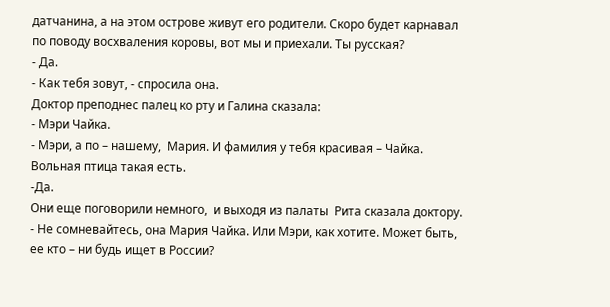датчанина, а на этом острове живут его родители. Скоро будет карнавал по поводу восхваления коровы, вот мы и приехали. Ты русская?
- Да.
- Как тебя зовут, - спросила она.
Доктор преподнес палец ко рту и Галина сказала:
- Мэри Чайка.
- Мэри, а по – нашему,  Мария. И фамилия у тебя красивая – Чайка. Вольная птица такая есть.
-Да.
Они еще поговорили немного,  и выходя из палаты  Рита сказала доктору.
- Не сомневайтесь, она Мария Чайка. Или Мэри, как хотите. Может быть,  ее кто – ни будь ищет в России?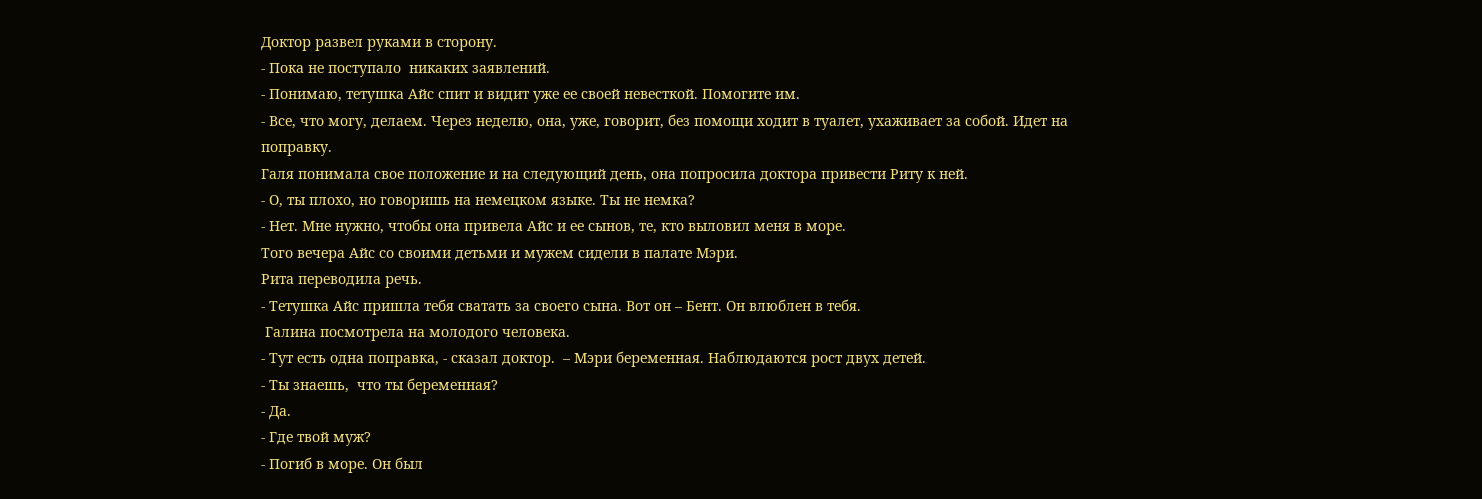Доктор развел руками в сторону.
- Пока не поступало  никаких заявлений.
- Понимаю, тетушка Айс спит и видит уже ее своей невесткой. Помогите им.
- Все, что могу, делаем. Через неделю, она, уже, говорит, без помощи ходит в туалет, ухаживает за собой. Идет на поправку.
Галя понимала свое положение и на следующий день, она попросила доктора привести Риту к ней.
- О, ты плохо, но говоришь на немецком языке. Ты не немка?
- Нет. Мне нужно, чтобы она привела Айс и ее сынов, те, кто выловил меня в море.
Того вечера Айс со своими детьми и мужем сидели в палате Мэри.
Рита переводила речь.
- Тетушка Айс пришла тебя сватать за своего сына. Вот он – Бент. Он влюблен в тебя.
 Галина посмотрела на молодого человека.
- Тут есть одна поправка, - сказал доктор.  – Мэри беременная. Наблюдаются рост двух детей.
- Ты знаешь,  что ты беременная?
- Да.
- Где твой муж?
- Погиб в море. Он был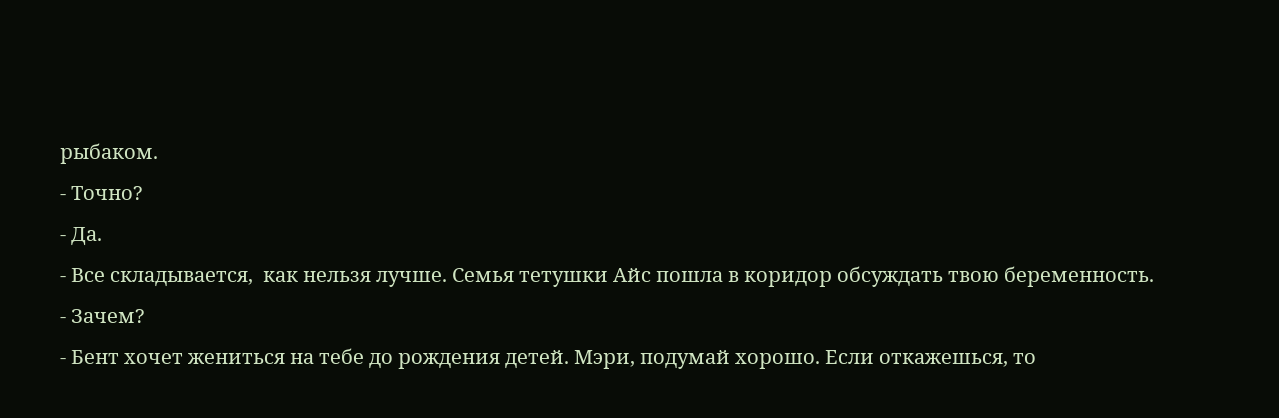рыбаком.
- Точно?
- Да.
- Все складывается,  как нельзя лучше. Семья тетушки Айс пошла в коридор обсуждать твою беременность.
- Зачем?
- Бент хочет жениться на тебе до рождения детей. Мэри, подумай хорошо. Если откажешься, то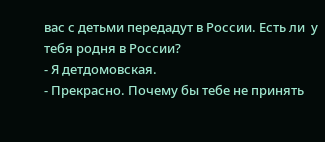вас с детьми передадут в России. Есть ли  у тебя родня в России?
- Я детдомовская.
- Прекрасно. Почему бы тебе не принять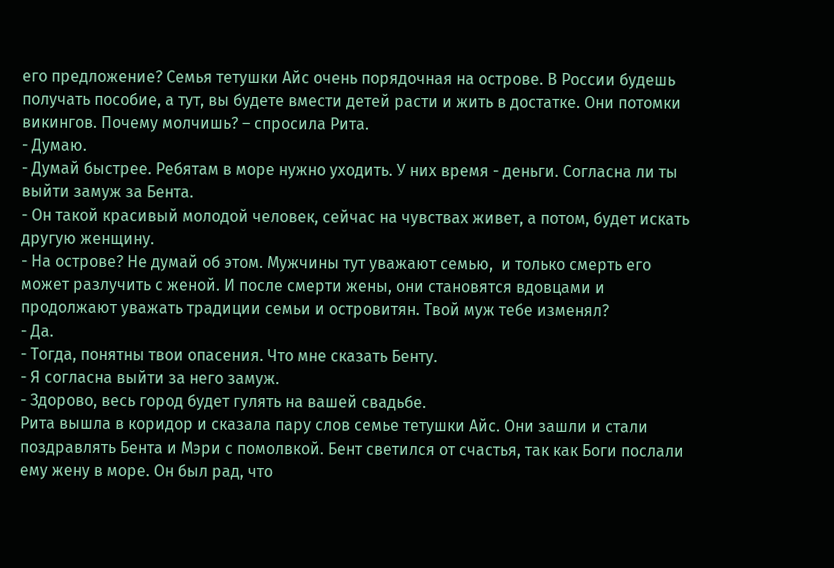его предложение? Семья тетушки Айс очень порядочная на острове. В России будешь получать пособие, а тут, вы будете вмести детей расти и жить в достатке. Они потомки викингов. Почему молчишь? – спросила Рита.
- Думаю.
- Думай быстрее. Ребятам в море нужно уходить. У них время - деньги. Согласна ли ты выйти замуж за Бента.
- Он такой красивый молодой человек, сейчас на чувствах живет, а потом, будет искать другую женщину.
- На острове? Не думай об этом. Мужчины тут уважают семью,  и только смерть его может разлучить с женой. И после смерти жены, они становятся вдовцами и продолжают уважать традиции семьи и островитян. Твой муж тебе изменял?
- Да.
- Тогда, понятны твои опасения. Что мне сказать Бенту.
- Я согласна выйти за него замуж.
- Здорово, весь город будет гулять на вашей свадьбе.
Рита вышла в коридор и сказала пару слов семье тетушки Айс. Они зашли и стали поздравлять Бента и Мэри с помолвкой. Бент светился от счастья, так как Боги послали ему жену в море. Он был рад, что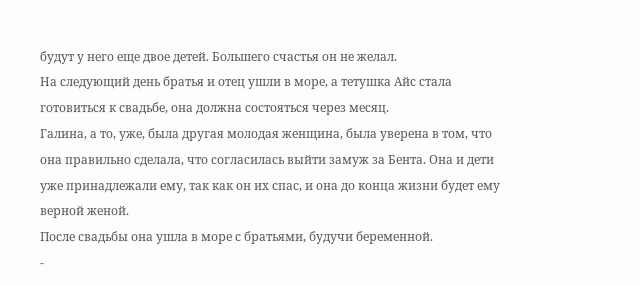будут у него еще двое детей. Большего счастья он не желал.
На следующий день братья и отец ушли в море, а тетушка Айс стала готовиться к свадьбе, она должна состояться через месяц.
Галина, а то, уже, была другая молодая женщина, была уверена в том, что она правильно сделала, что согласилась выйти замуж за Бента. Она и дети уже принадлежали ему, так как он их спас, и она до конца жизни будет ему верной женой.
После свадьбы она ушла в море с братьями, будучи беременной.
-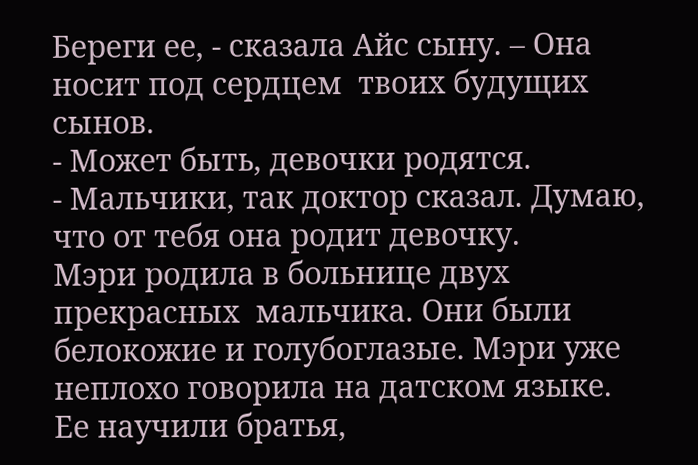Береги ее, - сказала Айс сыну. – Она носит под сердцем  твоих будущих сынов.
- Может быть, девочки родятся.
- Мальчики, так доктор сказал. Думаю, что от тебя она родит девочку.
Мэри родила в больнице двух прекрасных  мальчика. Они были белокожие и голубоглазые. Мэри уже неплохо говорила на датском языке. Ее научили братья,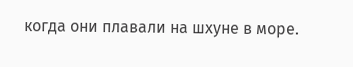когда они плавали на шхуне в море.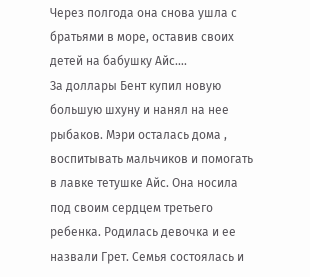Через полгода она снова ушла с братьями в море, оставив своих детей на бабушку Айс….
За доллары Бент купил новую большую шхуну и нанял на нее рыбаков. Мэри осталась дома , воспитывать мальчиков и помогать в лавке тетушке Айс. Она носила под своим сердцем третьего ребенка. Родилась девочка и ее назвали Грет. Семья состоялась и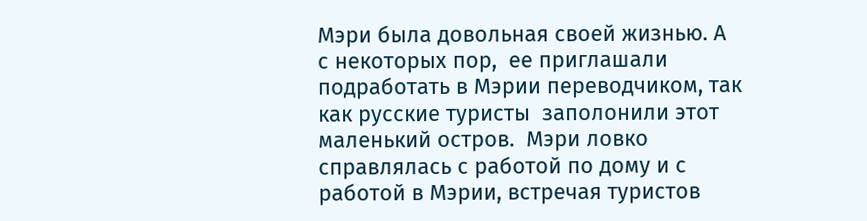Мэри была довольная своей жизнью. А с некоторых пор,  ее приглашали подработать в Мэрии переводчиком, так как русские туристы  заполонили этот  маленький остров.  Мэри ловко справлялась с работой по дому и с работой в Мэрии, встречая туристов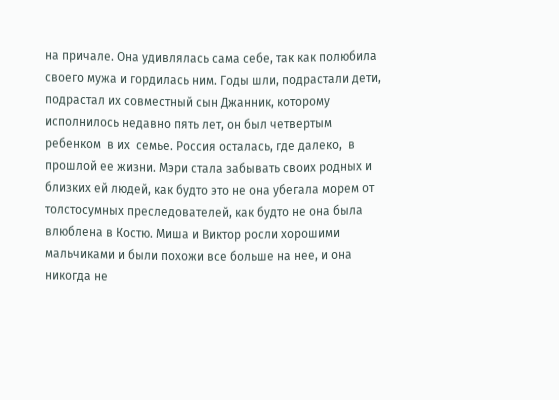на причале. Она удивлялась сама себе, так как полюбила своего мужа и гордилась ним. Годы шли, подрастали дети, подрастал их совместный сын Джанник, которому исполнилось недавно пять лет, он был четвертым ребенком  в их  семье. Россия осталась, где далеко,  в прошлой ее жизни. Мэри стала забывать своих родных и близких ей людей, как будто это не она убегала морем от толстосумных преследователей, как будто не она была влюблена в Костю. Миша и Виктор росли хорошими мальчиками и были похожи все больше на нее, и она никогда не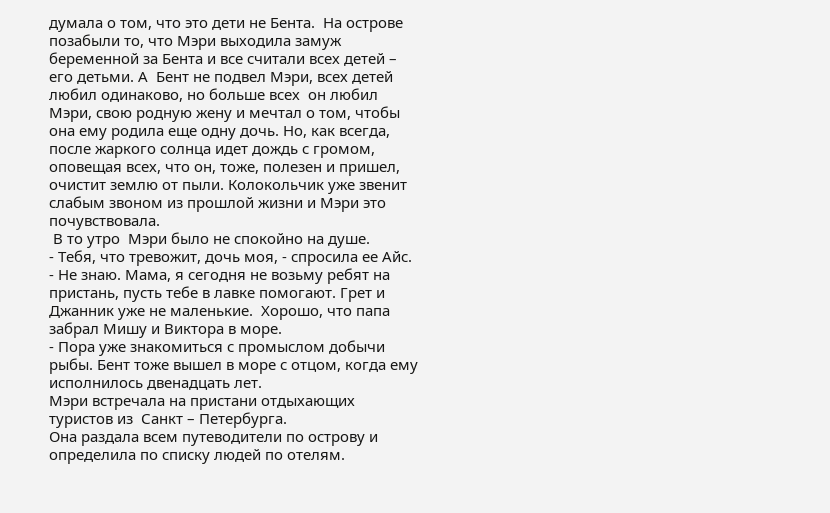думала о том, что это дети не Бента.  На острове позабыли то, что Мэри выходила замуж беременной за Бента и все считали всех детей – его детьми. А  Бент не подвел Мэри, всех детей любил одинаково, но больше всех  он любил Мэри, свою родную жену и мечтал о том, чтобы она ему родила еще одну дочь. Но, как всегда, после жаркого солнца идет дождь с громом, оповещая всех, что он, тоже, полезен и пришел,  очистит землю от пыли. Колокольчик уже звенит слабым звоном из прошлой жизни и Мэри это почувствовала.
 В то утро  Мэри было не спокойно на душе.
- Тебя, что тревожит, дочь моя, - спросила ее Айс.
- Не знаю. Мама, я сегодня не возьму ребят на пристань, пусть тебе в лавке помогают. Грет и Джанник уже не маленькие.  Хорошо, что папа забрал Мишу и Виктора в море.
- Пора уже знакомиться с промыслом добычи рыбы. Бент тоже вышел в море с отцом, когда ему исполнилось двенадцать лет.
Мэри встречала на пристани отдыхающих туристов из  Санкт – Петербурга.
Она раздала всем путеводители по острову и определила по списку людей по отелям.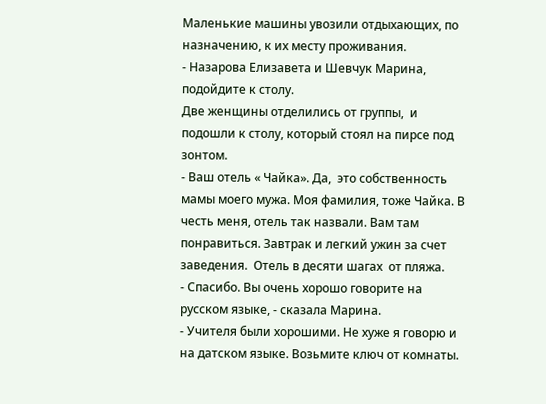Маленькие машины увозили отдыхающих, по назначению, к их месту проживания.
- Назарова Елизавета и Шевчук Марина, подойдите к столу.
Две женщины отделились от группы,  и подошли к столу, который стоял на пирсе под зонтом.
- Ваш отель « Чайка». Да,  это собственность мамы моего мужа. Моя фамилия, тоже Чайка. В честь меня, отель так назвали. Вам там понравиться. Завтрак и легкий ужин за счет заведения.  Отель в десяти шагах  от пляжа.
- Спасибо. Вы очень хорошо говорите на русском языке, - сказала Марина.
- Учителя были хорошими. Не хуже я говорю и на датском языке. Возьмите ключ от комнаты.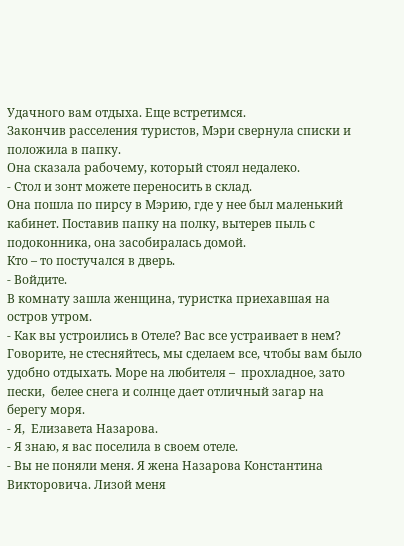Удачного вам отдыха. Еще встретимся.
Закончив расселения туристов, Мэри свернула списки и положила в папку.
Она сказала рабочему, который стоял недалеко.
- Стол и зонт можете переносить в склад.
Она пошла по пирсу в Мэрию, где у нее был маленький кабинет. Поставив папку на полку, вытерев пыль с подоконника, она засобиралась домой.
Кто – то постучался в дверь.
- Войдите.
В комнату зашла женщина, туристка приехавшая на остров утром.
- Как вы устроились в Отеле? Вас все устраивает в нем? Говорите, не стесняйтесь, мы сделаем все, чтобы вам было удобно отдыхать. Море на любителя –  прохладное, зато пески,  белее снега и солнце дает отличный загар на берегу моря.
- Я,  Елизавета Назарова.
- Я знаю, я вас поселила в своем отеле.
- Вы не поняли меня. Я жена Назарова Константина Викторовича. Лизой меня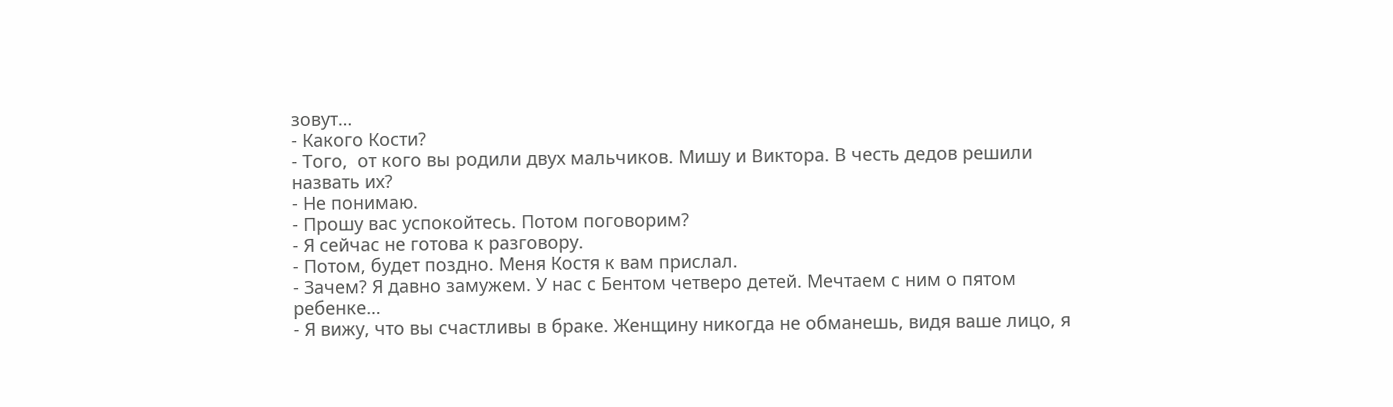зовут…
- Какого Кости?
- Того,  от кого вы родили двух мальчиков. Мишу и Виктора. В честь дедов решили назвать их?
- Не понимаю.
- Прошу вас успокойтесь. Потом поговорим?
- Я сейчас не готова к разговору.
- Потом, будет поздно. Меня Костя к вам прислал.
- Зачем? Я давно замужем. У нас с Бентом четверо детей. Мечтаем с ним о пятом ребенке…
- Я вижу, что вы счастливы в браке. Женщину никогда не обманешь, видя ваше лицо, я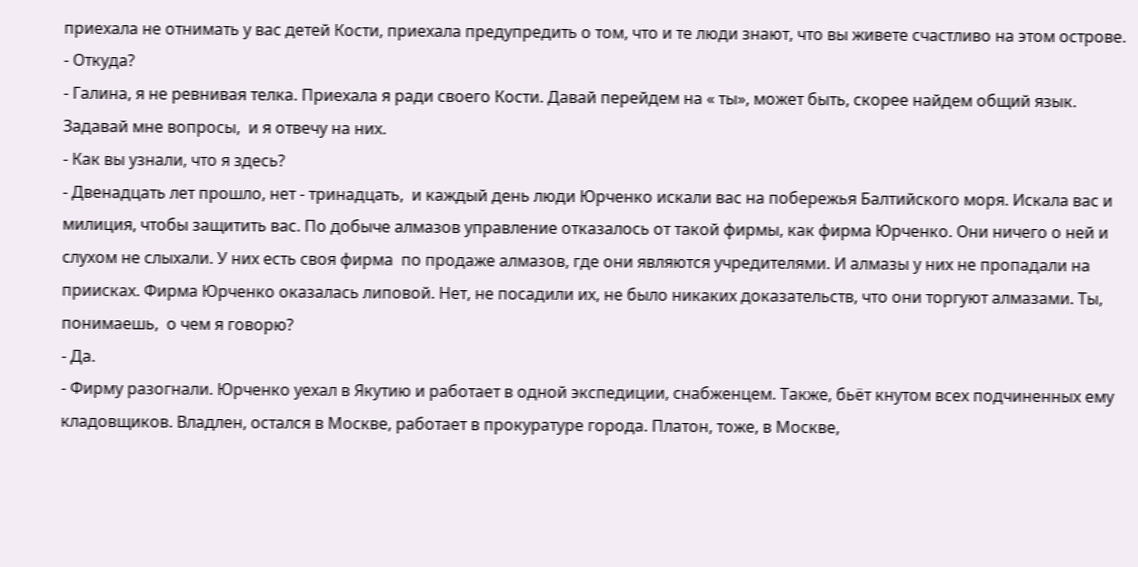приехала не отнимать у вас детей Кости, приехала предупредить о том, что и те люди знают, что вы живете счастливо на этом острове.
- Откуда?
- Галина, я не ревнивая телка. Приехала я ради своего Кости. Давай перейдем на « ты», может быть, скорее найдем общий язык. Задавай мне вопросы,  и я отвечу на них.
- Как вы узнали, что я здесь?
- Двенадцать лет прошло, нет - тринадцать,  и каждый день люди Юрченко искали вас на побережья Балтийского моря. Искала вас и милиция, чтобы защитить вас. По добыче алмазов управление отказалось от такой фирмы, как фирма Юрченко. Они ничего о ней и слухом не слыхали. У них есть своя фирма  по продаже алмазов, где они являются учредителями. И алмазы у них не пропадали на приисках. Фирма Юрченко оказалась липовой. Нет, не посадили их, не было никаких доказательств, что они торгуют алмазами. Ты, понимаешь,  о чем я говорю?
- Да.
- Фирму разогнали. Юрченко уехал в Якутию и работает в одной экспедиции, снабженцем. Также, бьёт кнутом всех подчиненных ему кладовщиков. Владлен, остался в Москве, работает в прокуратуре города. Платон, тоже, в Москве,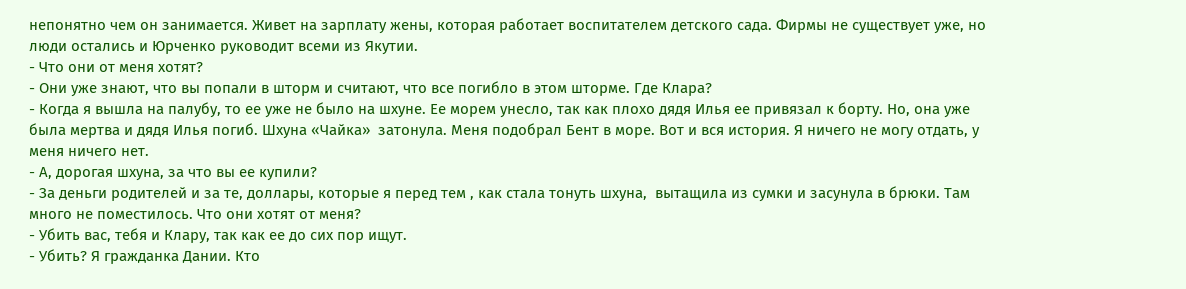непонятно чем он занимается. Живет на зарплату жены, которая работает воспитателем детского сада. Фирмы не существует уже, но люди остались и Юрченко руководит всеми из Якутии.
- Что они от меня хотят?
- Они уже знают, что вы попали в шторм и считают, что все погибло в этом шторме. Где Клара?
- Когда я вышла на палубу, то ее уже не было на шхуне. Ее морем унесло, так как плохо дядя Илья ее привязал к борту. Но, она уже была мертва и дядя Илья погиб. Шхуна «Чайка»  затонула. Меня подобрал Бент в море. Вот и вся история. Я ничего не могу отдать, у меня ничего нет.
- А, дорогая шхуна, за что вы ее купили?
- За деньги родителей и за те, доллары, которые я перед тем , как стала тонуть шхуна,  вытащила из сумки и засунула в брюки. Там много не поместилось. Что они хотят от меня?
- Убить вас, тебя и Клару, так как ее до сих пор ищут.
- Убить? Я гражданка Дании. Кто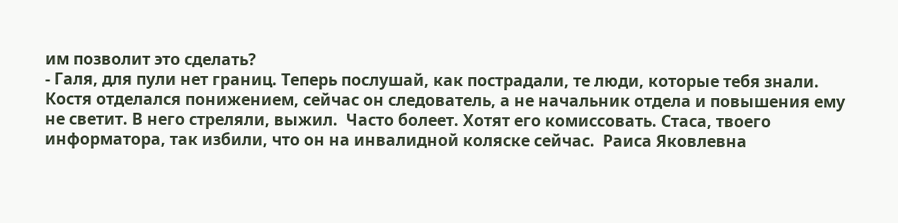им позволит это сделать?
- Галя, для пули нет границ. Теперь послушай, как пострадали, те люди, которые тебя знали. Костя отделался понижением, сейчас он следователь, а не начальник отдела и повышения ему не светит. В него стреляли, выжил.  Часто болеет. Хотят его комиссовать. Стаса, твоего информатора, так избили, что он на инвалидной коляске сейчас.  Раиса Яковлевна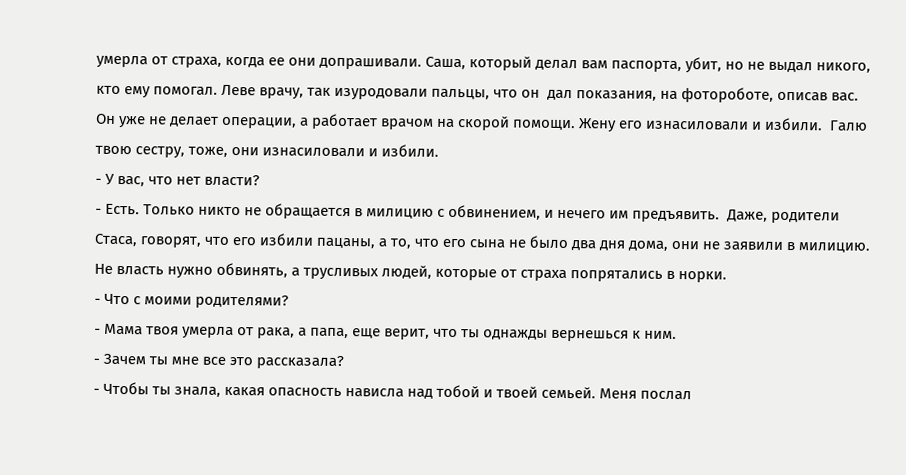умерла от страха, когда ее они допрашивали. Саша, который делал вам паспорта, убит, но не выдал никого, кто ему помогал. Леве врачу, так изуродовали пальцы, что он  дал показания, на фотороботе, описав вас. Он уже не делает операции, а работает врачом на скорой помощи. Жену его изнасиловали и избили.  Галю твою сестру, тоже, они изнасиловали и избили.
- У вас, что нет власти?
- Есть. Только никто не обращается в милицию с обвинением, и нечего им предъявить.  Даже, родители Стаса, говорят, что его избили пацаны, а то, что его сына не было два дня дома, они не заявили в милицию. Не власть нужно обвинять, а трусливых людей, которые от страха попрятались в норки.
- Что с моими родителями?
- Мама твоя умерла от рака, а папа, еще верит, что ты однажды вернешься к ним.
- Зачем ты мне все это рассказала?
- Чтобы ты знала, какая опасность нависла над тобой и твоей семьей. Меня послал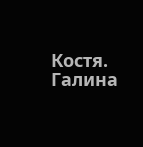Костя.
Галина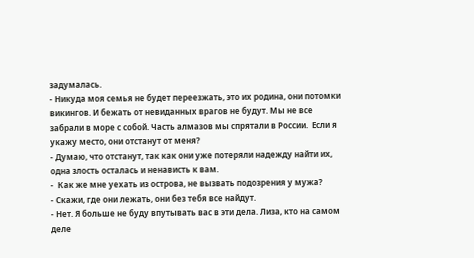задумалась.
- Никуда моя семья не будет переезжать, это их родина, они потомки викингов. И бежать от невиданных врагов не будут. Мы не все забрали в море с собой. Часть алмазов мы спрятали в России.  Если я укажу место, они отстанут от меня?
- Думаю, что отстанут, так как они уже потеряли надежду найти их, одна злость осталась и ненависть к вам.
-  Как же мне уехать из острова, не вызвать подозрения у мужа?
- Скажи, где они лежать, они без тебя все найдут.
- Нет. Я больше не буду впутывать вас в эти дела. Лиза, кто на самом деле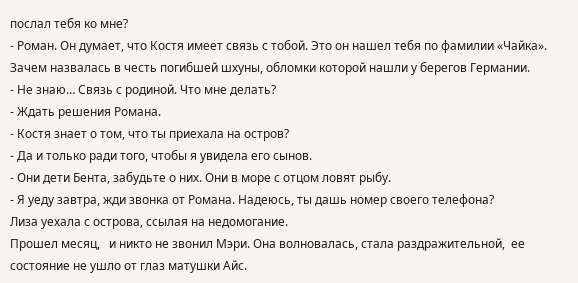послал тебя ко мне?
- Роман. Он думает, что Костя имеет связь с тобой. Это он нашел тебя по фамилии «Чайка». Зачем назвалась в честь погибшей шхуны, обломки которой нашли у берегов Германии.
- Не знаю… Связь с родиной. Что мне делать?
- Ждать решения Романа.
- Костя знает о том, что ты приехала на остров?
- Да и только ради того, чтобы я увидела его сынов.
- Они дети Бента, забудьте о них. Они в море с отцом ловят рыбу.
- Я уеду завтра, жди звонка от Романа. Надеюсь, ты дашь номер своего телефона?
Лиза уехала с острова, ссылая на недомогание.
Прошел месяц,   и никто не звонил Мэри. Она волновалась, стала раздражительной,  ее состояние не ушло от глаз матушки Айс.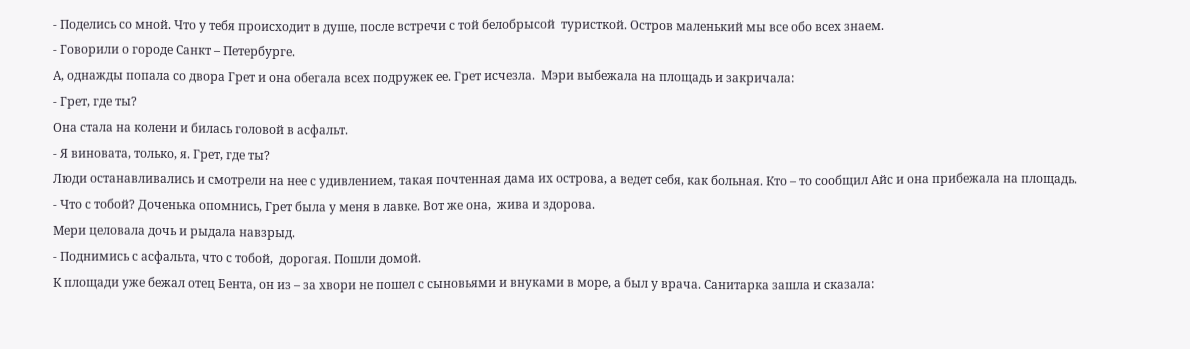- Поделись со мной. Что у тебя происходит в душе, после встречи с той белобрысой  туристкой. Остров маленький мы все обо всех знаем.
- Говорили о городе Санкт – Петербурге.
А, однажды попала со двора Грет и она обегала всех подружек ее. Грет исчезла.  Мэри выбежала на площадь и закричала:
- Грет, где ты?
Она стала на колени и билась головой в асфальт.
- Я виновата, только, я. Грет, где ты?
Люди останавливались и смотрели на нее с удивлением, такая почтенная дама их острова, а ведет себя, как больная. Кто – то сообщил Айс и она прибежала на площадь.
- Что с тобой? Доченька опомнись, Грет была у меня в лавке. Вот же она,  жива и здорова.
Мери целовала дочь и рыдала навзрыд.
- Поднимись с асфальта, что с тобой,  дорогая. Пошли домой.
К площади уже бежал отец Бента, он из – за хвори не пошел с сыновьями и внуками в море, а был у врача. Санитарка зашла и сказала: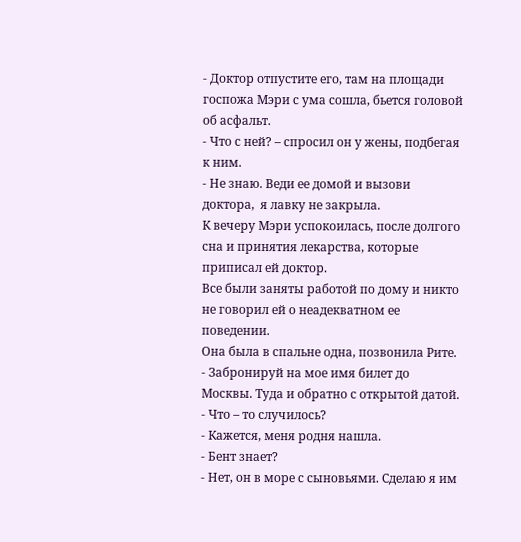- Доктор отпустите его, там на площади госпожа Мэри с ума сошла, бьется головой об асфальт.
- Что с ней? – спросил он у жены, подбегая к ним.
- Не знаю. Веди ее домой и вызови доктора,  я лавку не закрыла.
К вечеру Мэри успокоилась, после долгого сна и принятия лекарства, которые приписал ей доктор.
Все были заняты работой по дому и никто не говорил ей о неадекватном ее поведении.
Она была в спальне одна, позвонила Рите.
- Забронируй на мое имя билет до Москвы. Туда и обратно с открытой датой.
- Что – то случилось?
- Кажется, меня родня нашла.
- Бент знает?
- Нет, он в море с сыновьями. Сделаю я им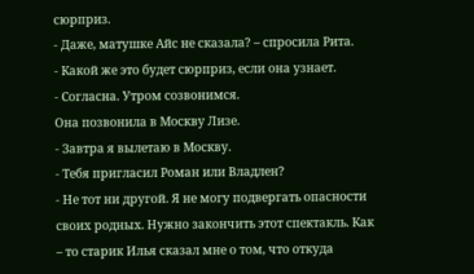сюрприз.
- Даже, матушке Айс не сказала? – спросила Рита.
- Какой же это будет сюрприз, если она узнает.
- Согласна. Утром созвонимся.
Она позвонила в Москву Лизе.
- Завтра я вылетаю в Москву.
- Тебя пригласил Роман или Владлен?
- Не тот ни другой. Я не могу подвергать опасности своих родных. Нужно закончить этот спектакль. Как – то старик Илья сказал мне о том, что откуда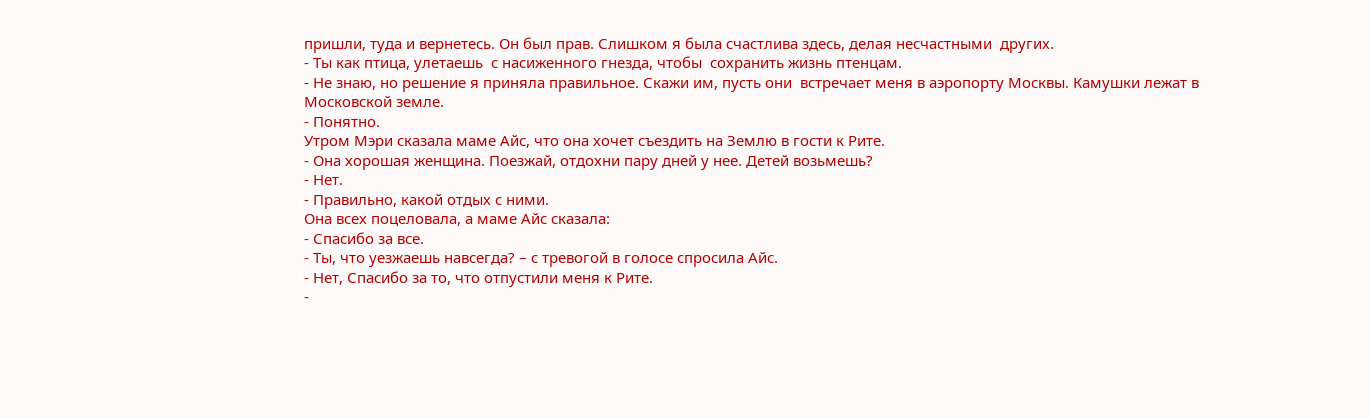пришли, туда и вернетесь. Он был прав. Слишком я была счастлива здесь, делая несчастными  других.
- Ты как птица, улетаешь  с насиженного гнезда, чтобы  сохранить жизнь птенцам.
- Не знаю, но решение я приняла правильное. Скажи им, пусть они  встречает меня в аэропорту Москвы. Камушки лежат в Московской земле.
- Понятно.
Утром Мэри сказала маме Айс, что она хочет съездить на Землю в гости к Рите.
- Она хорошая женщина. Поезжай, отдохни пару дней у нее. Детей возьмешь?
- Нет.
- Правильно, какой отдых с ними.
Она всех поцеловала, а маме Айс сказала:
- Спасибо за все.
- Ты, что уезжаешь навсегда? – с тревогой в голосе спросила Айс.
- Нет, Спасибо за то, что отпустили меня к Рите.
-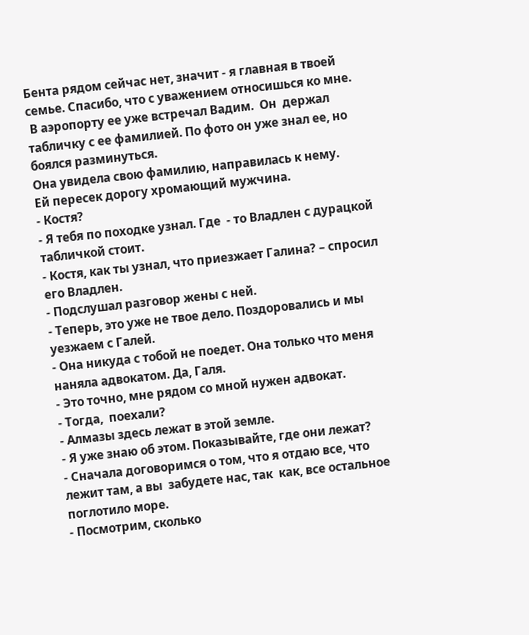Бента рядом сейчас нет, значит - я главная в твоей семье. Спасибо, что с уважением относишься ко мне.
 В аэропорту ее уже встречал Вадим.  Он  держал табличку с ее фамилией. По фото он уже знал ее, но боялся разминуться.
Она увидела свою фамилию, направилась к нему.
Ей пересек дорогу хромающий мужчина.
- Костя?
- Я тебя по походке узнал. Где  - то Владлен с дурацкой табличкой стоит.
- Костя, как ты узнал, что приезжает Галина? – спросил его Владлен.
- Подслушал разговор жены с ней.
- Теперь, это уже не твое дело. Поздоровались и мы уезжаем с Галей.
- Она никуда с тобой не поедет. Она только что меня наняла адвокатом. Да, Галя.
- Это точно, мне рядом со мной нужен адвокат.
- Тогда,  поехали?
- Алмазы здесь лежат в этой земле.
- Я уже знаю об этом. Показывайте, где они лежат?
- Сначала договоримся о том, что я отдаю все, что лежит там, а вы  забудете нас, так  как, все остальное поглотило море.
- Посмотрим, сколько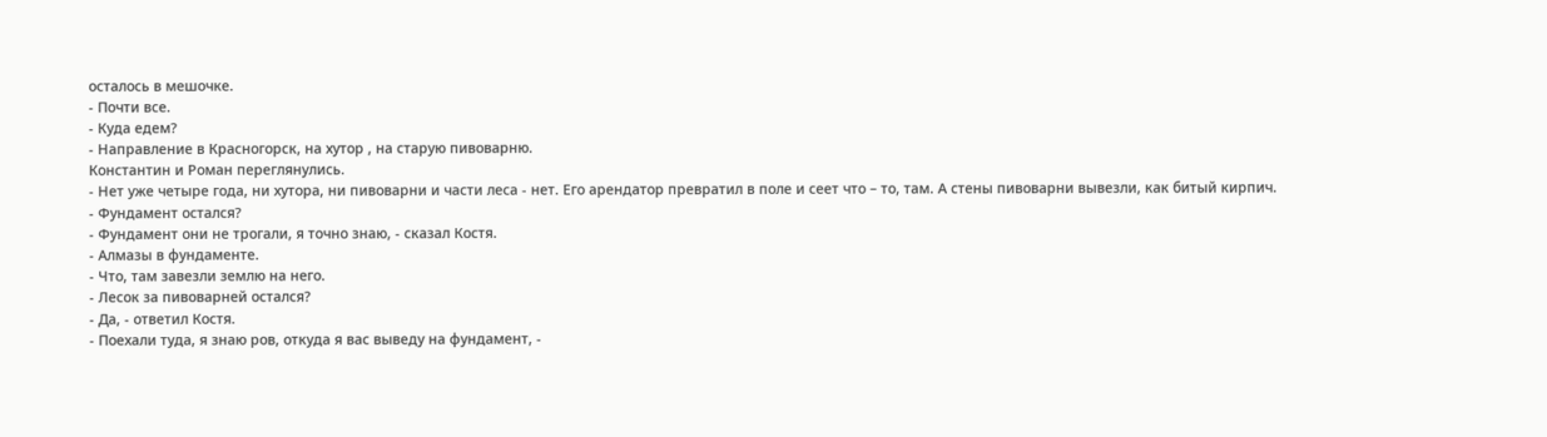осталось в мешочке.
- Почти все.
- Куда едем?
- Направление в Красногорск, на хутор , на старую пивоварню.
Константин и Роман переглянулись.
- Нет уже четыре года, ни хутора, ни пивоварни и части леса - нет. Его арендатор превратил в поле и сеет что – то, там. А стены пивоварни вывезли, как битый кирпич.
- Фундамент остался?
- Фундамент они не трогали, я точно знаю, - сказал Костя.
- Алмазы в фундаменте.
- Что, там завезли землю на него.
- Лесок за пивоварней остался?
- Да, - ответил Костя.
- Поехали туда, я знаю ров, откуда я вас выведу на фундамент, -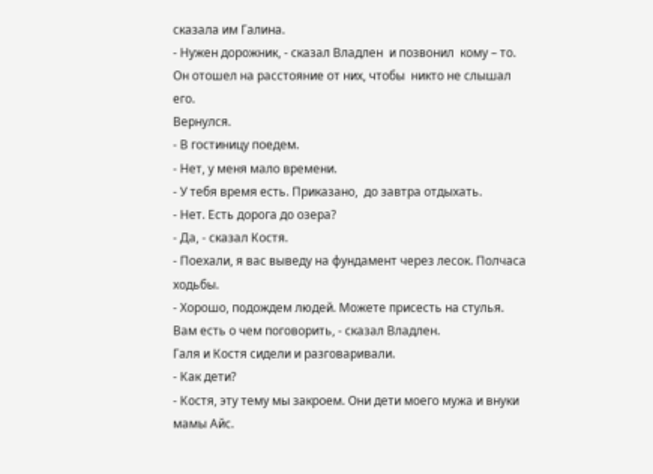сказала им Галина.
- Нужен дорожник, - сказал Владлен  и позвонил  кому – то.
Он отошел на расстояние от них, чтобы  никто не слышал его.
Вернулся.
- В гостиницу поедем.
- Нет, у меня мало времени.
- У тебя время есть. Приказано,  до завтра отдыхать.
- Нет. Есть дорога до озера?
- Да, - сказал Костя.
- Поехали, я вас выведу на фундамент через лесок. Полчаса ходьбы.
- Хорошо, подождем людей. Можете присесть на стулья. Вам есть о чем поговорить, - сказал Владлен.
Галя и Костя сидели и разговаривали.
- Как дети?
- Костя, эту тему мы закроем. Они дети моего мужа и внуки мамы Айс.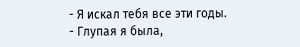- Я искал тебя все эти годы.
- Глупая я была,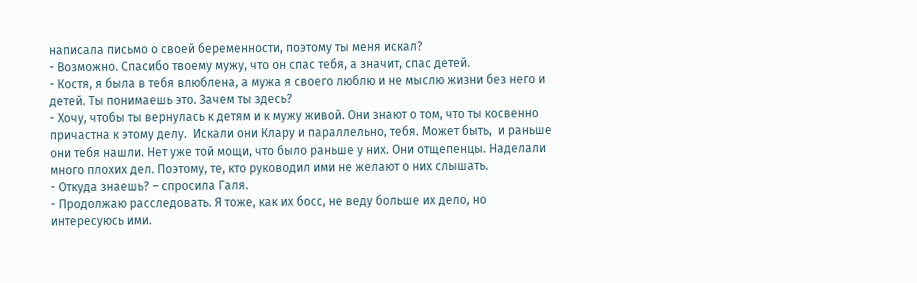написала письмо о своей беременности, поэтому ты меня искал?
- Возможно. Спасибо твоему мужу, что он спас тебя, а значит, спас детей.
- Костя, я была в тебя влюблена, а мужа я своего люблю и не мыслю жизни без него и детей. Ты понимаешь это. Зачем ты здесь?
- Хочу, чтобы ты вернулась к детям и к мужу живой. Они знают о том, что ты косвенно причастна к этому делу.  Искали они Клару и параллельно, тебя. Может быть,  и раньше они тебя нашли. Нет уже той мощи, что было раньше у них. Они отщепенцы. Наделали много плохих дел. Поэтому, те, кто руководил ими не желают о них слышать.
- Откуда знаешь? – спросила Галя.
- Продолжаю расследовать. Я тоже, как их босс, не веду больше их дело, но интересуюсь ими.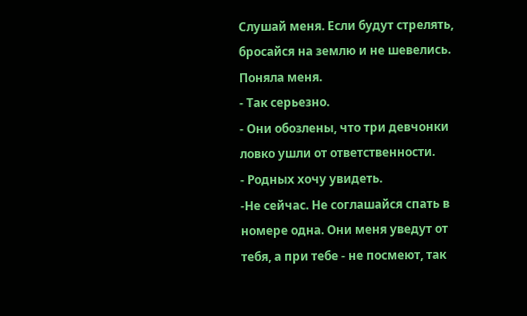Слушай меня. Если будут стрелять, бросайся на землю и не шевелись. Поняла меня.
- Так серьезно.
- Они обозлены, что три девчонки ловко ушли от ответственности.
- Родных хочу увидеть.
-Не сейчас. Не соглашайся спать в номере одна. Они меня уведут от тебя, а при тебе - не посмеют, так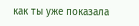как ты уже показала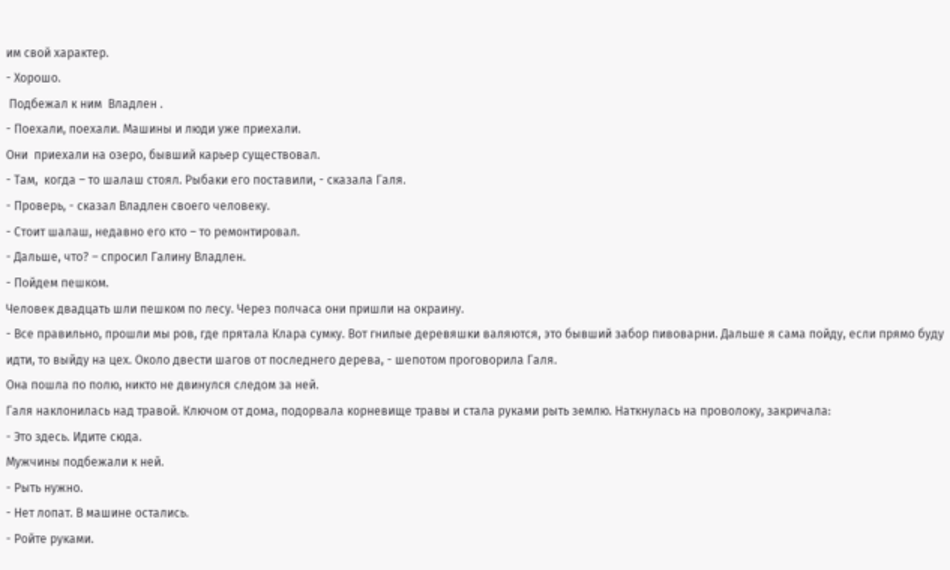им свой характер.
- Хорошо.
 Подбежал к ним  Владлен .
- Поехали, поехали. Машины и люди уже приехали.
Они  приехали на озеро, бывший карьер существовал.
- Там,  когда – то шалаш стоял. Рыбаки его поставили, - сказала Галя.
- Проверь, - сказал Владлен своего человеку.
- Стоит шалаш, недавно его кто – то ремонтировал.
- Дальше, что? – спросил Галину Владлен.
- Пойдем пешком.
Человек двадцать шли пешком по лесу. Через полчаса они пришли на окраину.
- Все правильно, прошли мы ров, где прятала Клара сумку. Вот гнилые деревяшки валяются, это бывший забор пивоварни. Дальше я сама пойду, если прямо буду идти, то выйду на цех. Около двести шагов от последнего дерева, - шепотом проговорила Галя.
Она пошла по полю, никто не двинулся следом за ней.
Галя наклонилась над травой. Ключом от дома, подорвала корневище травы и стала руками рыть землю. Наткнулась на проволоку, закричала:
- Это здесь. Идите сюда.
Мужчины подбежали к ней.
- Рыть нужно.
- Нет лопат. В машине остались.
- Ройте руками.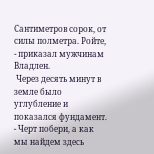Сантиметров сорок, от силы полметра. Ройте, - приказал мужчинам Владлен.
 Через десять минут в земле было углубление и показался фундамент.
- Черт побери, а как мы найдем здесь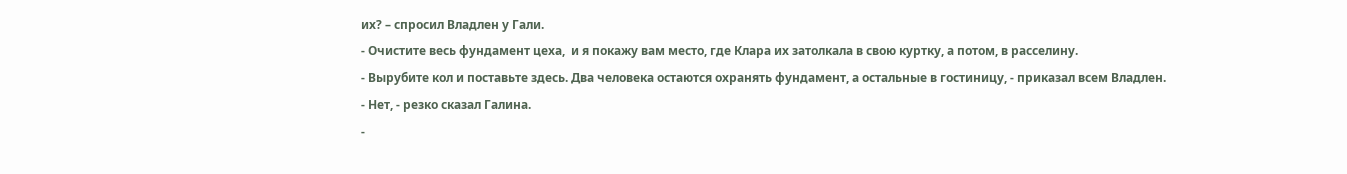их? – спросил Владлен у Гали.
- Очистите весь фундамент цеха,  и я покажу вам место, где Клара их затолкала в свою куртку, а потом, в расселину.
- Вырубите кол и поставьте здесь. Два человека остаются охранять фундамент, а остальные в гостиницу, - приказал всем Владлен.
- Нет, - резко сказал Галина.
-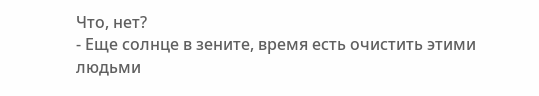Что, нет?
- Еще солнце в зените, время есть очистить этими людьми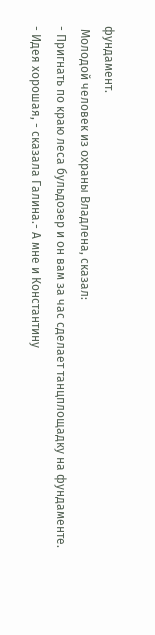фундамент.
 Молодой человек из охраны Владлена, сказал:
- Пригнать по краю леса бульдозер и он вам за час сделает танцплощадку на фундаменте.
- Идея хорошая, - сказала Галина.- А мне и Константину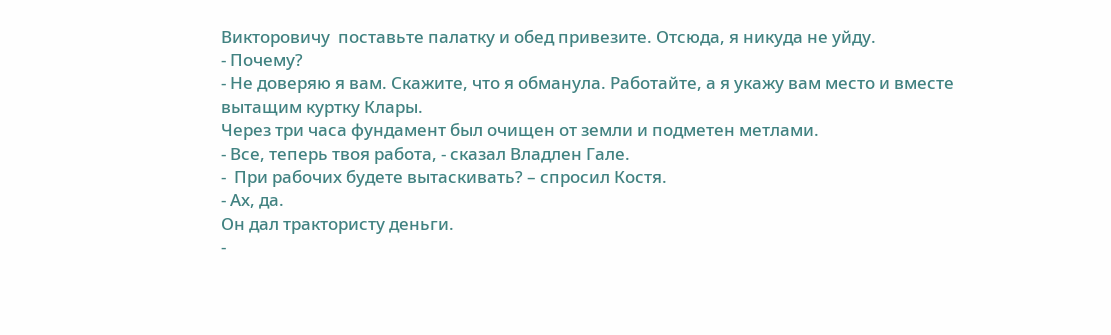Викторовичу  поставьте палатку и обед привезите. Отсюда, я никуда не уйду.
- Почему?
- Не доверяю я вам. Скажите, что я обманула. Работайте, а я укажу вам место и вместе вытащим куртку Клары.
Через три часа фундамент был очищен от земли и подметен метлами.
- Все, теперь твоя работа, - сказал Владлен Гале.
-  При рабочих будете вытаскивать? – спросил Костя.
- Ах, да.
Он дал трактористу деньги.
-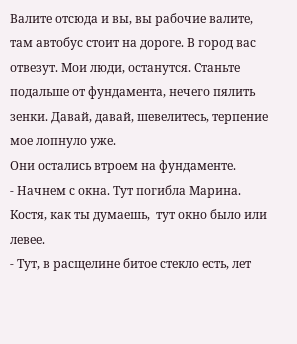Валите отсюда и вы, вы рабочие валите, там автобус стоит на дороге. В город вас отвезут. Мои люди, останутся. Станьте подальше от фундамента, нечего пялить зенки. Давай, давай, шевелитесь, терпение мое лопнуло уже.
Они остались втроем на фундаменте.
- Начнем с окна. Тут погибла Марина. Костя, как ты думаешь,  тут окно было или левее.
- Тут, в расщелине битое стекло есть, лет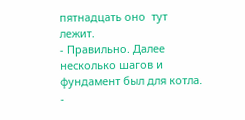пятнадцать оно  тут лежит.
- Правильно. Далее несколько шагов и фундамент был для котла.
-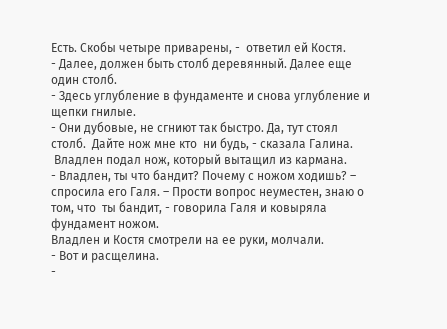Есть. Скобы четыре приварены, -  ответил ей Костя.
- Далее, должен быть столб деревянный. Далее еще один столб.
- Здесь углубление в фундаменте и снова углубление и щепки гнилые.
- Они дубовые, не сгниют так быстро. Да, тут стоял столб.  Дайте нож мне кто  ни будь, - сказала Галина.
 Владлен подал нож, который вытащил из кармана.
- Владлен, ты что бандит? Почему с ножом ходишь? – спросила его Галя. – Прости вопрос неуместен, знаю о том, что  ты бандит, - говорила Галя и ковыряла фундамент ножом.
Владлен и Костя смотрели на ее руки, молчали.
- Вот и расщелина.
-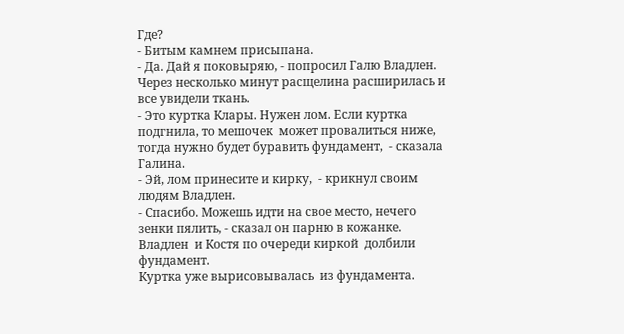Где?
- Битым камнем присыпана.
- Да. Дай я поковыряю, - попросил Галю Владлен.
Через несколько минут расщелина расширилась и  все увидели ткань.
- Это куртка Клары. Нужен лом. Если куртка подгнила, то мешочек  может провалиться ниже, тогда нужно будет буравить фундамент,  - сказала Галина.
- Эй, лом принесите и кирку,  - крикнул своим людям Владлен.
- Спасибо. Можешь идти на свое место, нечего зенки пялить, - сказал он парню в кожанке.
Владлен  и Костя по очереди киркой  долбили фундамент.
Куртка уже вырисовывалась  из фундамента.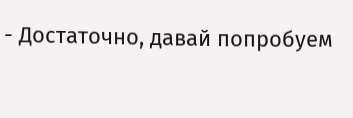- Достаточно, давай попробуем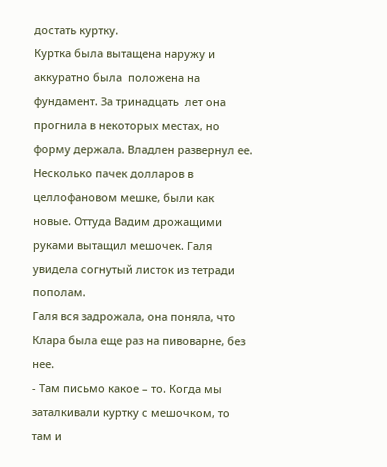достать куртку.
Куртка была вытащена наружу и аккуратно была  положена на фундамент. За тринадцать  лет она прогнила в некоторых местах, но форму держала. Владлен развернул ее. Несколько пачек долларов в целлофановом мешке, были как новые. Оттуда Вадим дрожащими руками вытащил мешочек. Галя увидела согнутый листок из тетради пополам.
Галя вся задрожала, она поняла, что Клара была еще раз на пивоварне, без нее.
- Там письмо какое – то. Когда мы заталкивали куртку с мешочком, то там и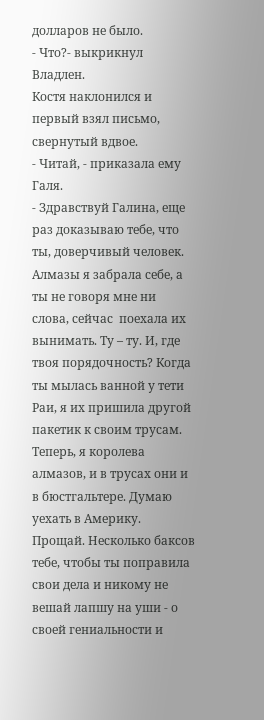долларов не было.
- Что?- выкрикнул Владлен.
Костя наклонился и первый взял письмо, свернутый вдвое.
- Читай, - приказала ему Галя.
- Здравствуй Галина, еще раз доказываю тебе, что ты, доверчивый человек. Алмазы я забрала себе, а ты не говоря мне ни слова, сейчас  поехала их вынимать. Ту – ту. И, где твоя порядочность? Когда ты мылась ванной у тети Раи, я их пришила другой пакетик к своим трусам. Теперь, я королева алмазов, и в трусах они и в бюстгальтере. Думаю уехать в Америку. Прощай. Несколько баксов тебе, чтобы ты поправила свои дела и никому не вешай лапшу на уши - о своей гениальности и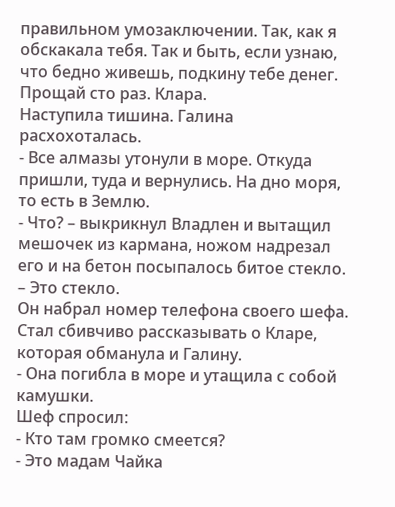правильном умозаключении. Так, как я обскакала тебя. Так и быть, если узнаю, что бедно живешь, подкину тебе денег. Прощай сто раз. Клара.
Наступила тишина. Галина расхохоталась.
- Все алмазы утонули в море. Откуда пришли, туда и вернулись. На дно моря, то есть в Землю.
- Что? – выкрикнул Владлен и вытащил мешочек из кармана, ножом надрезал его и на бетон посыпалось битое стекло. – Это стекло.
Он набрал номер телефона своего шефа.
Стал сбивчиво рассказывать о Кларе, которая обманула и Галину.
- Она погибла в море и утащила с собой камушки.
Шеф спросил:
- Кто там громко смеется?
- Это мадам Чайка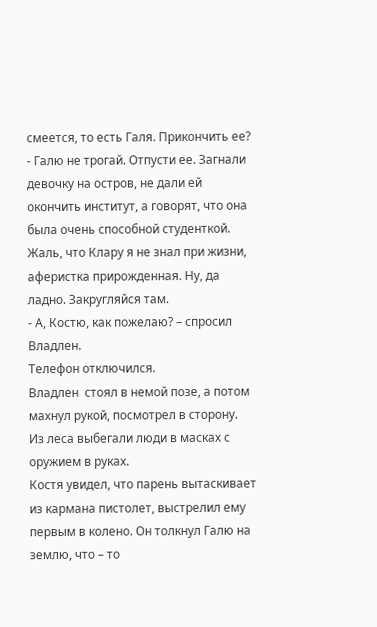смеется, то есть Галя. Прикончить ее?
- Галю не трогай. Отпусти ее. Загнали девочку на остров, не дали ей окончить институт, а говорят, что она была очень способной студенткой.  Жаль, что Клару я не знал при жизни, аферистка прирожденная. Ну, да ладно. Закругляйся там.
- А, Костю, как пожелаю? – спросил Владлен.
Телефон отключился.
Владлен  стоял в немой позе, а потом махнул рукой, посмотрел в сторону.   Из леса выбегали люди в масках с оружием в руках.
Костя увидел, что парень вытаскивает из кармана пистолет, выстрелил ему первым в колено. Он толкнул Галю на землю, что – то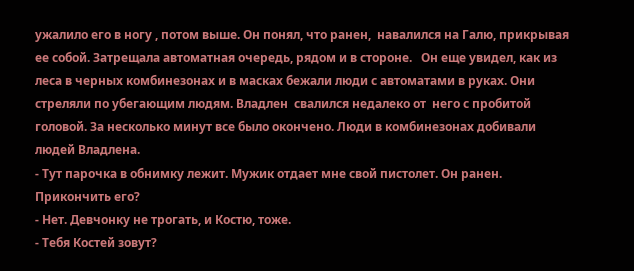ужалило его в ногу , потом выше. Он понял, что ранен,  навалился на Галю, прикрывая ее собой. Затрещала автоматная очередь, рядом и в стороне.   Он еще увидел, как из леса в черных комбинезонах и в масках бежали люди с автоматами в руках. Они стреляли по убегающим людям. Владлен  свалился недалеко от  него с пробитой головой. За несколько минут все было окончено. Люди в комбинезонах добивали людей Владлена.
- Тут парочка в обнимку лежит. Мужик отдает мне свой пистолет. Он ранен. Прикончить его?
- Нет. Девчонку не трогать, и Костю, тоже.
- Тебя Костей зовут?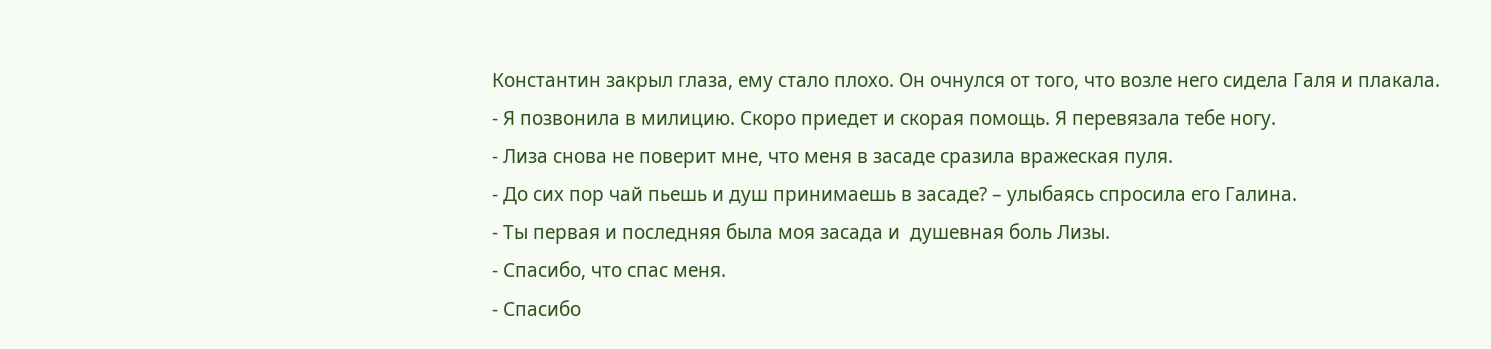Константин закрыл глаза, ему стало плохо. Он очнулся от того, что возле него сидела Галя и плакала.
- Я позвонила в милицию. Скоро приедет и скорая помощь. Я перевязала тебе ногу.
- Лиза снова не поверит мне, что меня в засаде сразила вражеская пуля.
- До сих пор чай пьешь и душ принимаешь в засаде? – улыбаясь спросила его Галина.
- Ты первая и последняя была моя засада и  душевная боль Лизы.
- Спасибо, что спас меня.
- Спасибо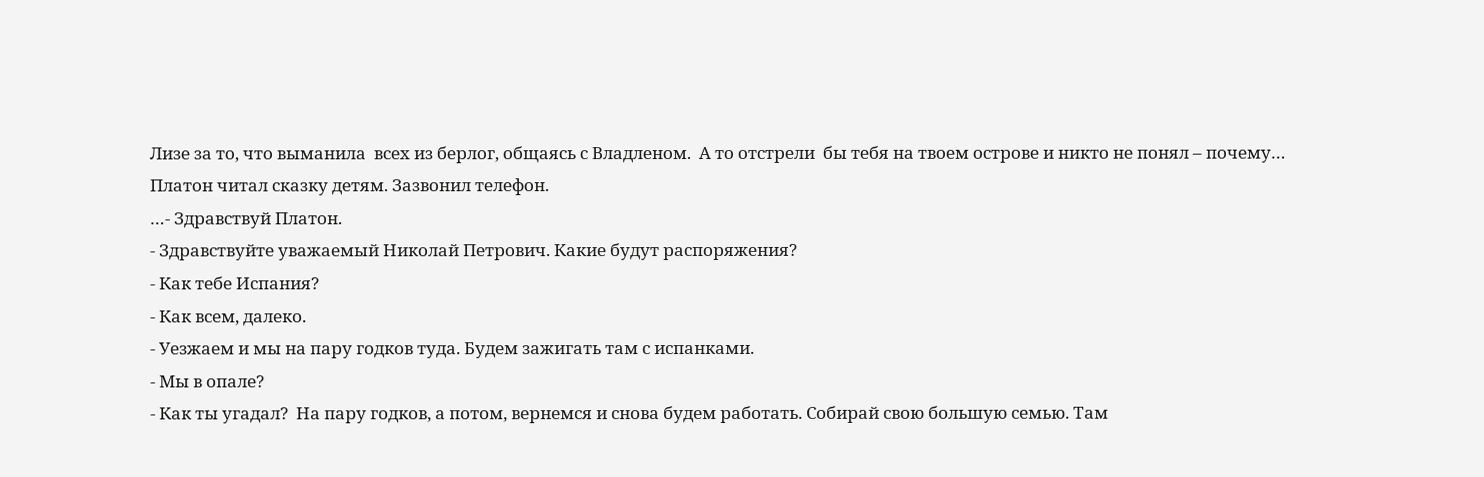Лизе за то, что выманила  всех из берлог, общаясь с Владленом.  А то отстрели  бы тебя на твоем острове и никто не понял – почему…
Платон читал сказку детям. Зазвонил телефон.
…- Здравствуй Платон.
- Здравствуйте уважаемый Николай Петрович. Какие будут распоряжения?
- Как тебе Испания?
- Как всем, далеко.
- Уезжаем и мы на пару годков туда. Будем зажигать там с испанками.
- Мы в опале?
- Как ты угадал?  На пару годков, а потом, вернемся и снова будем работать. Собирай свою большую семью. Там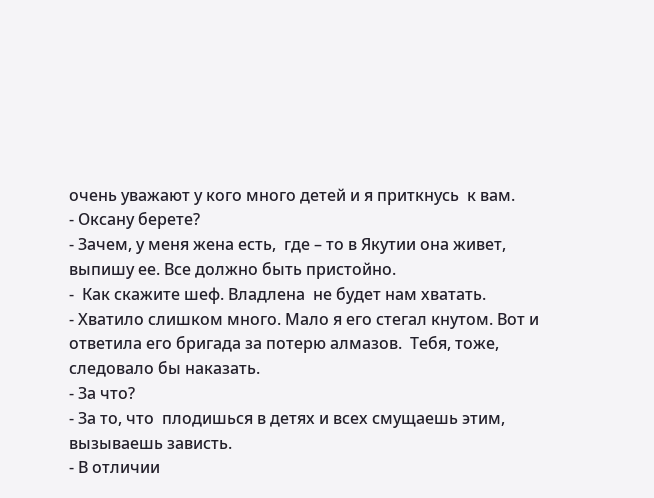очень уважают у кого много детей и я приткнусь  к вам.
- Оксану берете?
- Зачем, у меня жена есть,  где – то в Якутии она живет, выпишу ее. Все должно быть пристойно.
-  Как скажите шеф. Владлена  не будет нам хватать.
- Хватило слишком много. Мало я его стегал кнутом. Вот и ответила его бригада за потерю алмазов.  Тебя, тоже, следовало бы наказать.
- За что?
- За то, что  плодишься в детях и всех смущаешь этим, вызываешь зависть.
- В отличии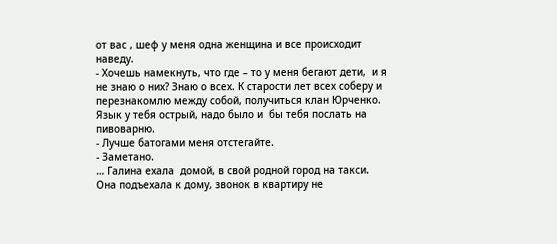от вас , шеф у меня одна женщина и все происходит наведу.
- Хочешь намекнуть, что где – то у меня бегают дети,  и я не знаю о них? Знаю о всех. К старости лет всех соберу и перезнакомлю между собой, получиться клан Юрченко. Язык у тебя острый, надо было и  бы тебя послать на пивоварню.
- Лучше батогами меня отстегайте.
- Заметано.
… Галина ехала  домой, в свой родной город на такси.
Она подъехала к дому, звонок в квартиру не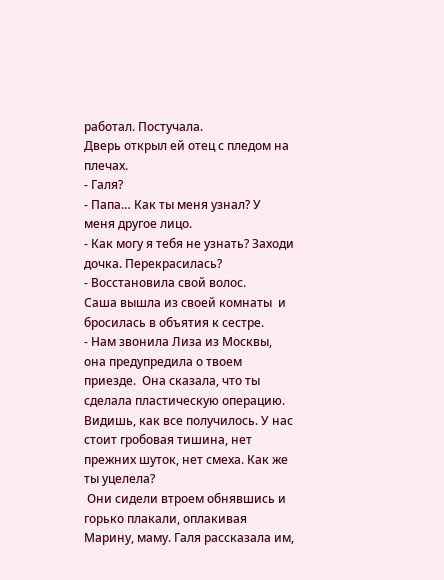работал. Постучала.
Дверь открыл ей отец с пледом на плечах.
- Галя?
- Папа… Как ты меня узнал? У меня другое лицо.
- Как могу я тебя не узнать? Заходи дочка. Перекрасилась?
- Восстановила свой волос.
Саша вышла из своей комнаты  и бросилась в объятия к сестре.
- Нам звонила Лиза из Москвы, она предупредила о твоем приезде.  Она сказала, что ты сделала пластическую операцию.  Видишь, как все получилось. У нас стоит гробовая тишина, нет прежних шуток, нет смеха. Как же ты уцелела?
 Они сидели втроем обнявшись и горько плакали, оплакивая  Марину, маму. Галя рассказала им,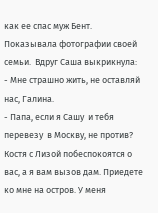как ее спас муж Бент. Показывала фотографии своей семьи.  Вдруг Саша выкрикнула:
- Мне страшно жить, не оставляй нас, Галина.
- Папа, если я Сашу  и тебя перевезу  в Москву, не против?  Костя с Лизой побеспокоятся о вас, а я вам вызов дам. Приедете ко мне на остров. У меня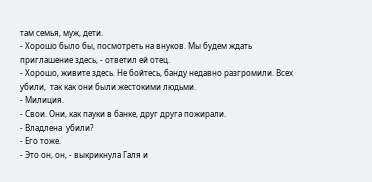там семья, муж, дети.
- Хорошо было бы, посмотреть на внуков. Мы будем ждать приглашение здесь, - ответил ей отец.
- Хорошо, живите здесь. Не бойтесь, банду недавно разгромили. Всех убили,  так как они были жестокими людьми.
- Милиция.
- Свои. Они, как пауки в банке, друг друга пожирали.
- Владлена  убили?
- Его тоже.
- Это он, он, - выкрикнула Галя и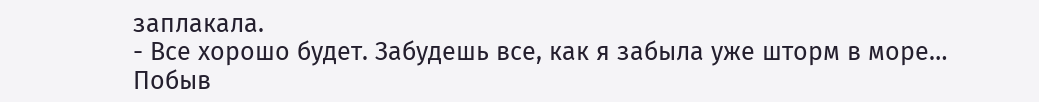заплакала.
- Все хорошо будет. Забудешь все, как я забыла уже шторм в море…
Побыв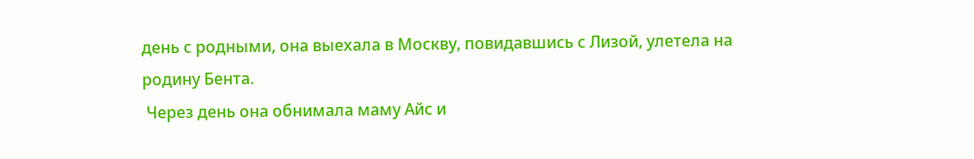день с родными, она выехала в Москву, повидавшись с Лизой, улетела на родину Бента.
 Через день она обнимала маму Айс и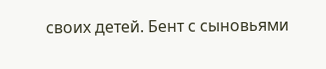своих детей. Бент с сыновьями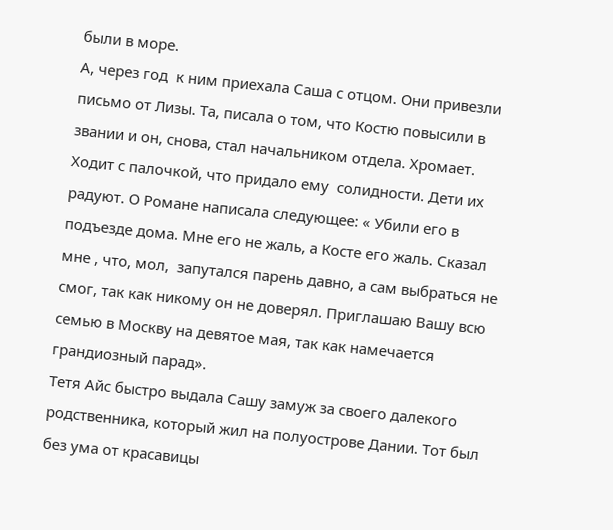были в море.
А, через год  к ним приехала Саша с отцом. Они привезли письмо от Лизы. Та, писала о том, что Костю повысили в звании и он, снова, стал начальником отдела. Хромает. Ходит с палочкой, что придало ему  солидности. Дети их радуют. О Романе написала следующее: « Убили его в подъезде дома. Мне его не жаль, а Косте его жаль. Сказал мне , что, мол,  запутался парень давно, а сам выбраться не смог, так как никому он не доверял. Приглашаю Вашу всю семью в Москву на девятое мая, так как намечается грандиозный парад».
Тетя Айс быстро выдала Сашу замуж за своего далекого  родственника, который жил на полуострове Дании. Тот был без ума от красавицы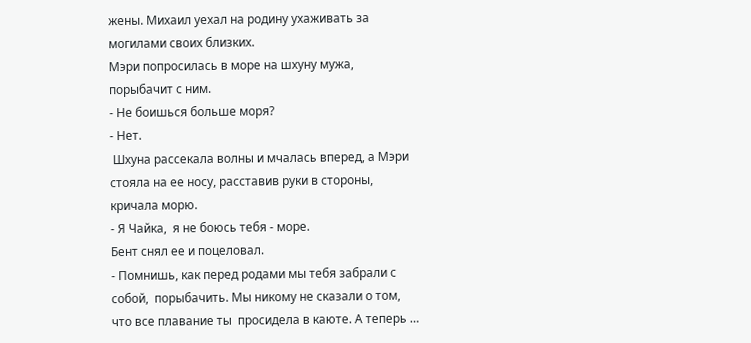жены. Михаил уехал на родину ухаживать за могилами своих близких.
Мэри попросилась в море на шхуну мужа, порыбачит с ним.
- Не боишься больше моря?
- Нет.
 Шхуна рассекала волны и мчалась вперед, а Мэри стояла на ее носу, расставив руки в стороны, кричала морю.
- Я Чайка,  я не боюсь тебя - море.
Бент снял ее и поцеловал.
- Помнишь, как перед родами мы тебя забрали с собой,  порыбачить. Мы никому не сказали о том, что все плавание ты  просидела в каюте. А теперь …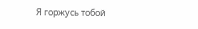Я горжусь тобой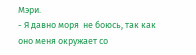Мэри.
- Я давно моря  не боюсь, так как оно меня окружает со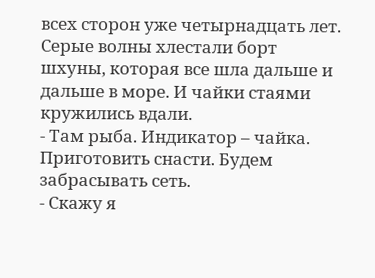всех сторон уже четырнадцать лет.
Серые волны хлестали борт шхуны, которая все шла дальше и дальше в море. И чайки стаями кружились вдали.
- Там рыба. Индикатор – чайка. Приготовить снасти. Будем забрасывать сеть.
- Скажу я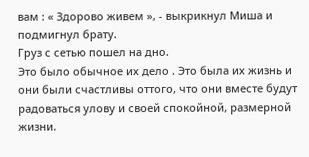вам : « Здорово живем », - выкрикнул Миша и подмигнул брату.
Груз с сетью пошел на дно.
Это было обычное их дело . Это была их жизнь и они были счастливы оттого, что они вместе будут радоваться улову и своей спокойной, размерной жизни.